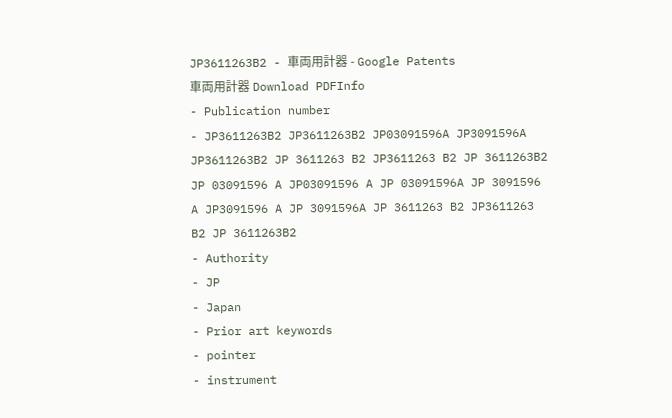JP3611263B2 - 車両用計器 - Google Patents
車両用計器 Download PDFInfo
- Publication number
- JP3611263B2 JP3611263B2 JP03091596A JP3091596A JP3611263B2 JP 3611263 B2 JP3611263 B2 JP 3611263B2 JP 03091596 A JP03091596 A JP 03091596A JP 3091596 A JP3091596 A JP 3091596A JP 3611263 B2 JP3611263 B2 JP 3611263B2
- Authority
- JP
- Japan
- Prior art keywords
- pointer
- instrument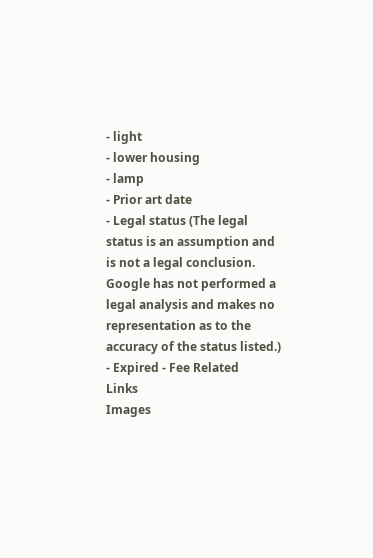- light
- lower housing
- lamp
- Prior art date
- Legal status (The legal status is an assumption and is not a legal conclusion. Google has not performed a legal analysis and makes no representation as to the accuracy of the status listed.)
- Expired - Fee Related
Links
Images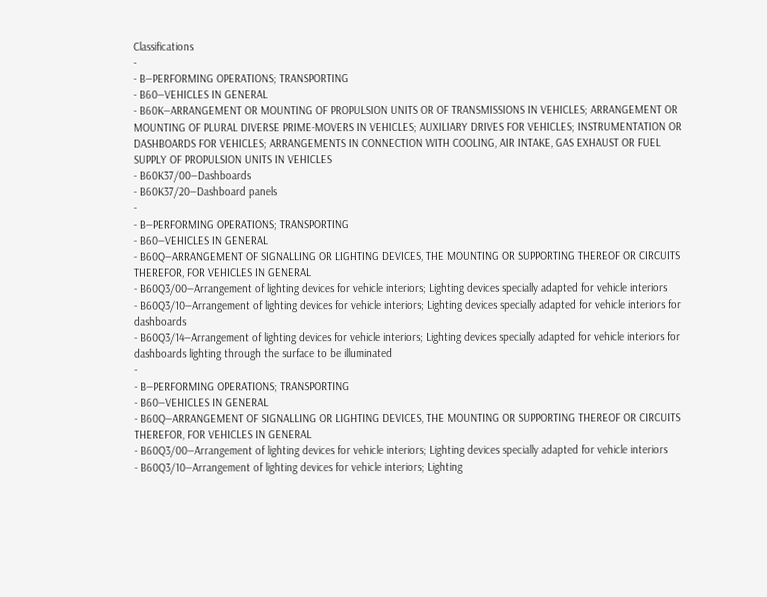Classifications
-
- B—PERFORMING OPERATIONS; TRANSPORTING
- B60—VEHICLES IN GENERAL
- B60K—ARRANGEMENT OR MOUNTING OF PROPULSION UNITS OR OF TRANSMISSIONS IN VEHICLES; ARRANGEMENT OR MOUNTING OF PLURAL DIVERSE PRIME-MOVERS IN VEHICLES; AUXILIARY DRIVES FOR VEHICLES; INSTRUMENTATION OR DASHBOARDS FOR VEHICLES; ARRANGEMENTS IN CONNECTION WITH COOLING, AIR INTAKE, GAS EXHAUST OR FUEL SUPPLY OF PROPULSION UNITS IN VEHICLES
- B60K37/00—Dashboards
- B60K37/20—Dashboard panels
-
- B—PERFORMING OPERATIONS; TRANSPORTING
- B60—VEHICLES IN GENERAL
- B60Q—ARRANGEMENT OF SIGNALLING OR LIGHTING DEVICES, THE MOUNTING OR SUPPORTING THEREOF OR CIRCUITS THEREFOR, FOR VEHICLES IN GENERAL
- B60Q3/00—Arrangement of lighting devices for vehicle interiors; Lighting devices specially adapted for vehicle interiors
- B60Q3/10—Arrangement of lighting devices for vehicle interiors; Lighting devices specially adapted for vehicle interiors for dashboards
- B60Q3/14—Arrangement of lighting devices for vehicle interiors; Lighting devices specially adapted for vehicle interiors for dashboards lighting through the surface to be illuminated
-
- B—PERFORMING OPERATIONS; TRANSPORTING
- B60—VEHICLES IN GENERAL
- B60Q—ARRANGEMENT OF SIGNALLING OR LIGHTING DEVICES, THE MOUNTING OR SUPPORTING THEREOF OR CIRCUITS THEREFOR, FOR VEHICLES IN GENERAL
- B60Q3/00—Arrangement of lighting devices for vehicle interiors; Lighting devices specially adapted for vehicle interiors
- B60Q3/10—Arrangement of lighting devices for vehicle interiors; Lighting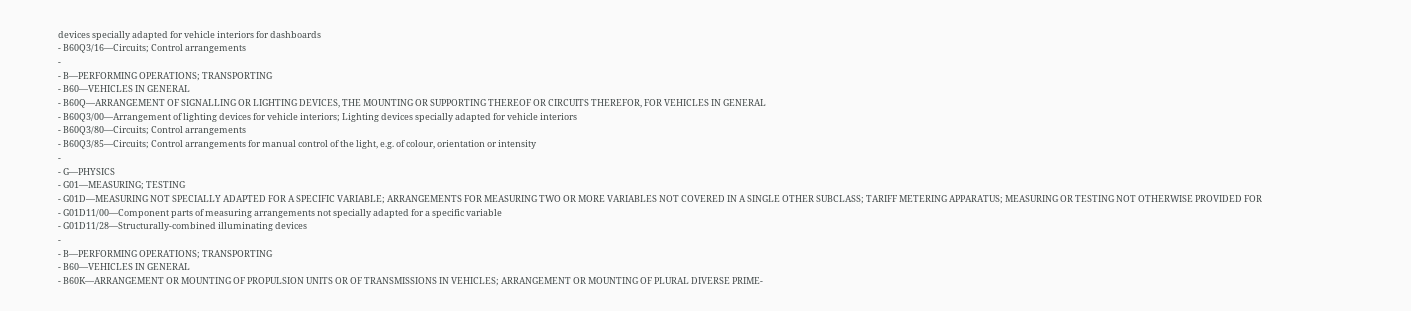devices specially adapted for vehicle interiors for dashboards
- B60Q3/16—Circuits; Control arrangements
-
- B—PERFORMING OPERATIONS; TRANSPORTING
- B60—VEHICLES IN GENERAL
- B60Q—ARRANGEMENT OF SIGNALLING OR LIGHTING DEVICES, THE MOUNTING OR SUPPORTING THEREOF OR CIRCUITS THEREFOR, FOR VEHICLES IN GENERAL
- B60Q3/00—Arrangement of lighting devices for vehicle interiors; Lighting devices specially adapted for vehicle interiors
- B60Q3/80—Circuits; Control arrangements
- B60Q3/85—Circuits; Control arrangements for manual control of the light, e.g. of colour, orientation or intensity
-
- G—PHYSICS
- G01—MEASURING; TESTING
- G01D—MEASURING NOT SPECIALLY ADAPTED FOR A SPECIFIC VARIABLE; ARRANGEMENTS FOR MEASURING TWO OR MORE VARIABLES NOT COVERED IN A SINGLE OTHER SUBCLASS; TARIFF METERING APPARATUS; MEASURING OR TESTING NOT OTHERWISE PROVIDED FOR
- G01D11/00—Component parts of measuring arrangements not specially adapted for a specific variable
- G01D11/28—Structurally-combined illuminating devices
-
- B—PERFORMING OPERATIONS; TRANSPORTING
- B60—VEHICLES IN GENERAL
- B60K—ARRANGEMENT OR MOUNTING OF PROPULSION UNITS OR OF TRANSMISSIONS IN VEHICLES; ARRANGEMENT OR MOUNTING OF PLURAL DIVERSE PRIME-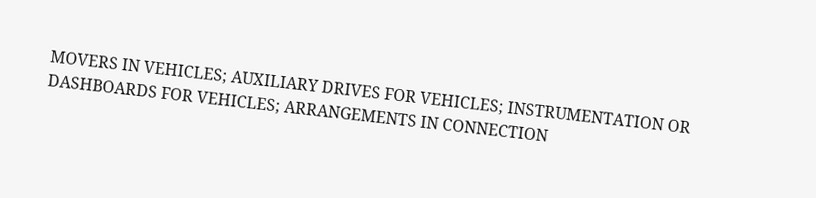MOVERS IN VEHICLES; AUXILIARY DRIVES FOR VEHICLES; INSTRUMENTATION OR DASHBOARDS FOR VEHICLES; ARRANGEMENTS IN CONNECTION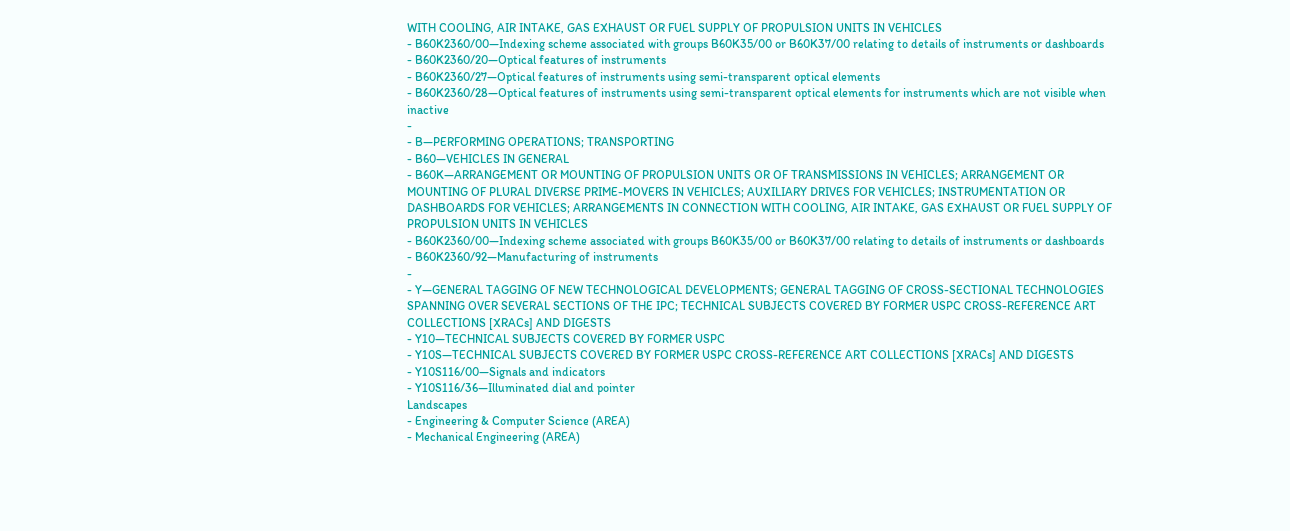WITH COOLING, AIR INTAKE, GAS EXHAUST OR FUEL SUPPLY OF PROPULSION UNITS IN VEHICLES
- B60K2360/00—Indexing scheme associated with groups B60K35/00 or B60K37/00 relating to details of instruments or dashboards
- B60K2360/20—Optical features of instruments
- B60K2360/27—Optical features of instruments using semi-transparent optical elements
- B60K2360/28—Optical features of instruments using semi-transparent optical elements for instruments which are not visible when inactive
-
- B—PERFORMING OPERATIONS; TRANSPORTING
- B60—VEHICLES IN GENERAL
- B60K—ARRANGEMENT OR MOUNTING OF PROPULSION UNITS OR OF TRANSMISSIONS IN VEHICLES; ARRANGEMENT OR MOUNTING OF PLURAL DIVERSE PRIME-MOVERS IN VEHICLES; AUXILIARY DRIVES FOR VEHICLES; INSTRUMENTATION OR DASHBOARDS FOR VEHICLES; ARRANGEMENTS IN CONNECTION WITH COOLING, AIR INTAKE, GAS EXHAUST OR FUEL SUPPLY OF PROPULSION UNITS IN VEHICLES
- B60K2360/00—Indexing scheme associated with groups B60K35/00 or B60K37/00 relating to details of instruments or dashboards
- B60K2360/92—Manufacturing of instruments
-
- Y—GENERAL TAGGING OF NEW TECHNOLOGICAL DEVELOPMENTS; GENERAL TAGGING OF CROSS-SECTIONAL TECHNOLOGIES SPANNING OVER SEVERAL SECTIONS OF THE IPC; TECHNICAL SUBJECTS COVERED BY FORMER USPC CROSS-REFERENCE ART COLLECTIONS [XRACs] AND DIGESTS
- Y10—TECHNICAL SUBJECTS COVERED BY FORMER USPC
- Y10S—TECHNICAL SUBJECTS COVERED BY FORMER USPC CROSS-REFERENCE ART COLLECTIONS [XRACs] AND DIGESTS
- Y10S116/00—Signals and indicators
- Y10S116/36—Illuminated dial and pointer
Landscapes
- Engineering & Computer Science (AREA)
- Mechanical Engineering (AREA)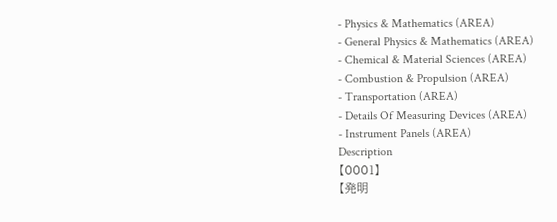- Physics & Mathematics (AREA)
- General Physics & Mathematics (AREA)
- Chemical & Material Sciences (AREA)
- Combustion & Propulsion (AREA)
- Transportation (AREA)
- Details Of Measuring Devices (AREA)
- Instrument Panels (AREA)
Description
【0001】
【発明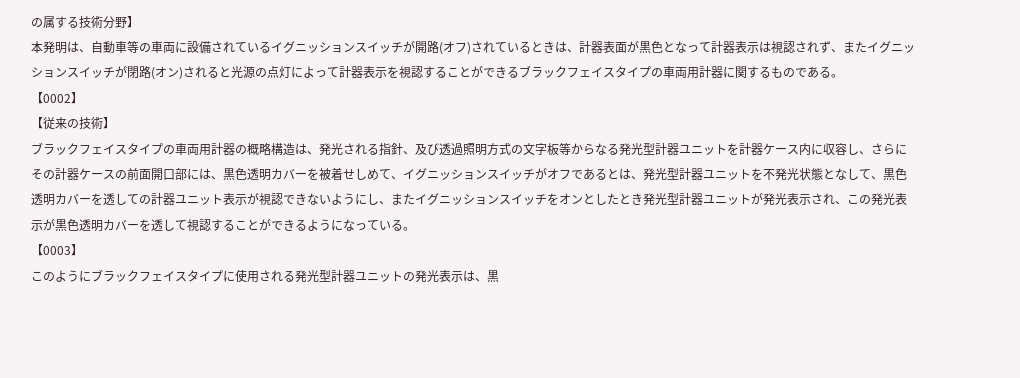の属する技術分野】
本発明は、自動車等の車両に設備されているイグニッションスイッチが開路(オフ)されているときは、計器表面が黒色となって計器表示は視認されず、またイグニッションスイッチが閉路(オン)されると光源の点灯によって計器表示を視認することができるブラックフェイスタイプの車両用計器に関するものである。
【0002】
【従来の技術】
ブラックフェイスタイプの車両用計器の概略構造は、発光される指針、及び透過照明方式の文字板等からなる発光型計器ユニットを計器ケース内に収容し、さらにその計器ケースの前面開口部には、黒色透明カバーを被着せしめて、イグニッションスイッチがオフであるとは、発光型計器ユニットを不発光状態となして、黒色透明カバーを透しての計器ユニット表示が視認できないようにし、またイグニッションスイッチをオンとしたとき発光型計器ユニットが発光表示され、この発光表示が黒色透明カバーを透して視認することができるようになっている。
【0003】
このようにブラックフェイスタイプに使用される発光型計器ユニットの発光表示は、黒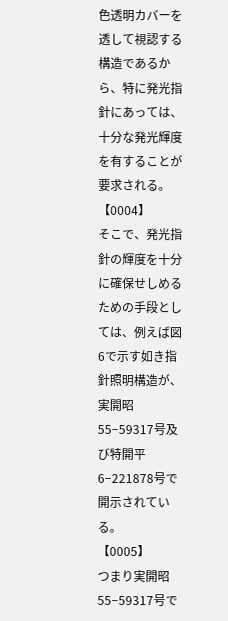色透明カバーを透して視認する構造であるから、特に発光指針にあっては、十分な発光輝度を有することが要求される。
【0004】
そこで、発光指針の輝度を十分に確保せしめるための手段としては、例えば図6で示す如き指針照明構造が、実開昭55−59317号及び特開平6−221878号で開示されている。
【0005】
つまり実開昭55−59317号で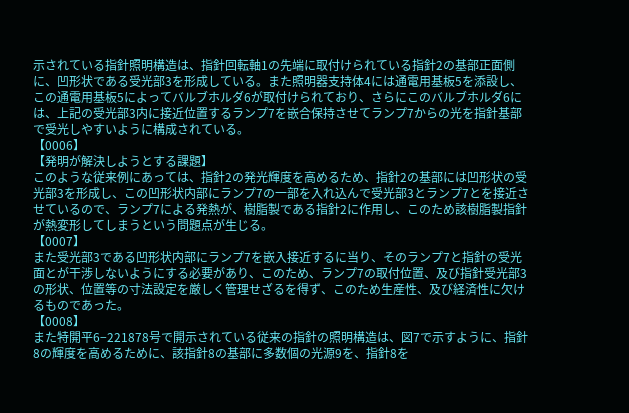示されている指針照明構造は、指針回転軸1の先端に取付けられている指針2の基部正面側に、凹形状である受光部3を形成している。また照明器支持体4には通電用基板5を添設し、この通電用基板5によってバルブホルダ6が取付けられており、さらにこのバルブホルダ6には、上記の受光部3内に接近位置するランプ7を嵌合保持させてランプ7からの光を指針基部で受光しやすいように構成されている。
【0006】
【発明が解決しようとする課題】
このような従来例にあっては、指針2の発光輝度を高めるため、指針2の基部には凹形状の受光部3を形成し、この凹形状内部にランプ7の一部を入れ込んで受光部3とランプ7とを接近させているので、ランプ7による発熱が、樹脂製である指針2に作用し、このため該樹脂製指針が熱変形してしまうという問題点が生じる。
【0007】
また受光部3である凹形状内部にランプ7を嵌入接近するに当り、そのランプ7と指針の受光面とが干渉しないようにする必要があり、このため、ランプ7の取付位置、及び指針受光部3の形状、位置等の寸法設定を厳しく管理せざるを得ず、このため生産性、及び経済性に欠けるものであった。
【0008】
また特開平6−221878号で開示されている従来の指針の照明構造は、図7で示すように、指針8の輝度を高めるために、該指針8の基部に多数個の光源9を、指針8を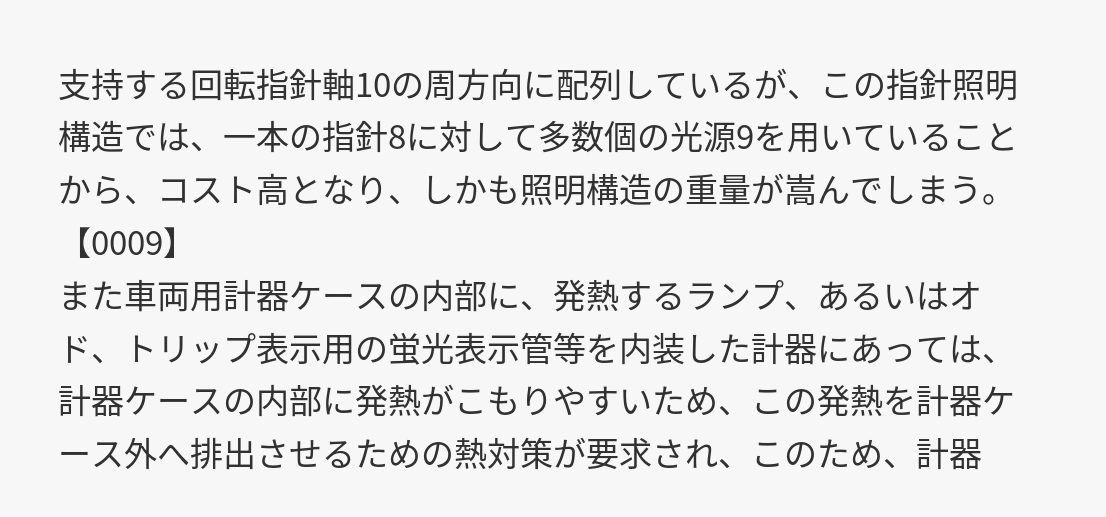支持する回転指針軸10の周方向に配列しているが、この指針照明構造では、一本の指針8に対して多数個の光源9を用いていることから、コスト高となり、しかも照明構造の重量が嵩んでしまう。
【0009】
また車両用計器ケースの内部に、発熱するランプ、あるいはオド、トリップ表示用の蛍光表示管等を内装した計器にあっては、計器ケースの内部に発熱がこもりやすいため、この発熱を計器ケース外へ排出させるための熱対策が要求され、このため、計器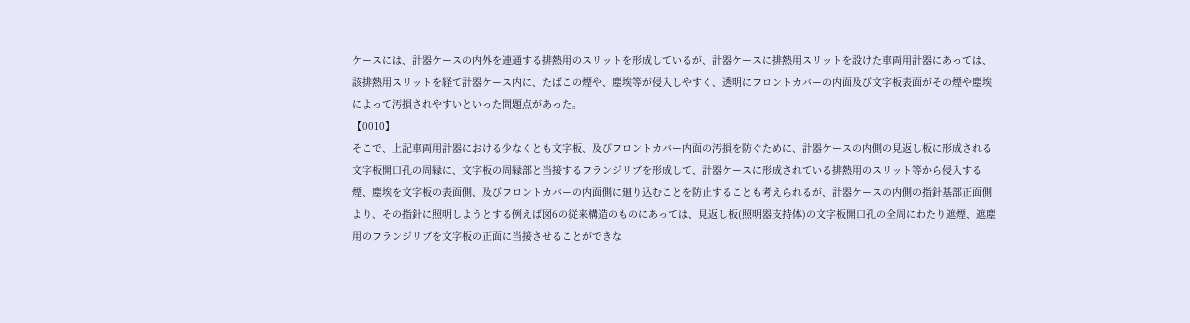ケースには、計器ケースの内外を連通する排熱用のスリットを形成しているが、計器ケースに排熱用スリットを設けた車両用計器にあっては、該排熱用スリットを経て計器ケース内に、たばこの煙や、塵埃等が侵入しやすく、透明にフロントカバーの内面及び文字板表面がその煙や塵埃によって汚損されやすいといった問題点があった。
【0010】
そこで、上記車両用計器における少なくとも文字板、及びフロントカバー内面の汚損を防ぐために、計器ケースの内側の見返し板に形成される文字板開口孔の周縁に、文字板の周縁部と当接するフランジリブを形成して、計器ケースに形成されている排熱用のスリット等から侵入する煙、塵埃を文字板の表面側、及びフロントカバーの内面側に廻り込むことを防止することも考えられるが、計器ケースの内側の指針基部正面側より、その指針に照明しようとする例えば図6の従来構造のものにあっては、見返し板(照明器支持体)の文字板開口孔の全周にわたり遮煙、遮塵用のフランジリブを文字板の正面に当接させることができな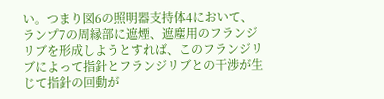い。つまり図6の照明器支持体4において、ランプ7の周縁部に遮煙、遮塵用のフランジリブを形成しようとすれば、このフランジリブによって指針とフランジリブとの干渉が生じて指針の回動が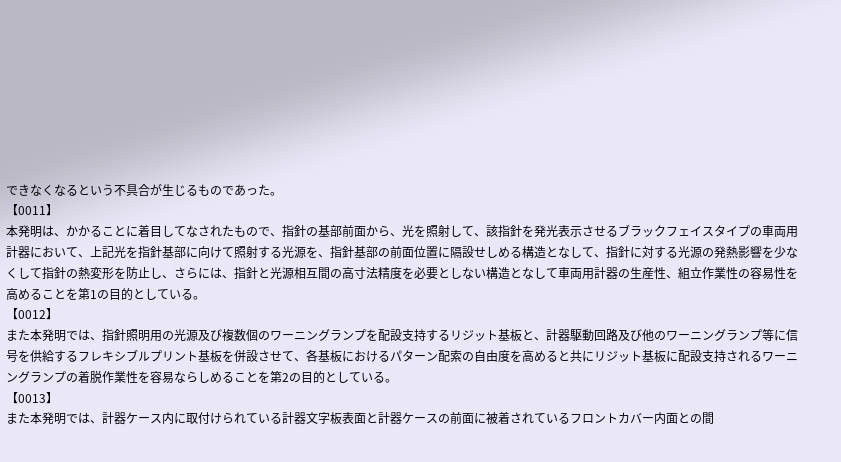できなくなるという不具合が生じるものであった。
【0011】
本発明は、かかることに着目してなされたもので、指針の基部前面から、光を照射して、該指針を発光表示させるブラックフェイスタイプの車両用計器において、上記光を指針基部に向けて照射する光源を、指針基部の前面位置に隔設せしめる構造となして、指針に対する光源の発熱影響を少なくして指針の熱変形を防止し、さらには、指針と光源相互間の高寸法精度を必要としない構造となして車両用計器の生産性、組立作業性の容易性を高めることを第1の目的としている。
【0012】
また本発明では、指針照明用の光源及び複数個のワーニングランプを配設支持するリジット基板と、計器駆動回路及び他のワーニングランプ等に信号を供給するフレキシブルプリント基板を併設させて、各基板におけるパターン配索の自由度を高めると共にリジット基板に配設支持されるワーニングランプの着脱作業性を容易ならしめることを第2の目的としている。
【0013】
また本発明では、計器ケース内に取付けられている計器文字板表面と計器ケースの前面に被着されているフロントカバー内面との間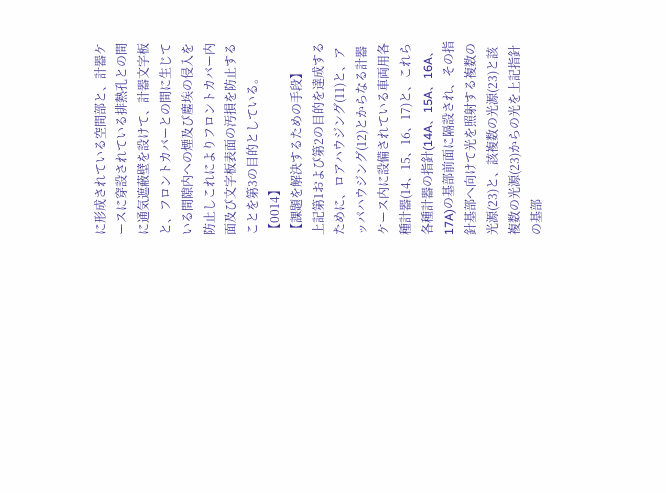に形成されている空間部と、計器ケースに穿設されている排熱孔との間に通気遮蔽壁を設けて、計器文字板と、フロントカバーとの間に生じている間隙内への煙及び塵埃の侵入を防止しこれによりフロントカバー内面及び文字板表面の汚損を防止することを第3の目的としている。
【0014】
【課題を解決するための手段】
上記第1および第2の目的を達成するために、ロアハウジング(11)と、アッパハウジング(12)とからなる計器ケース内に設備されている車両用各種計器(14、15、16、17)と、これら各種計器の指針(14A、15A、16A、17A)の基部前面に隔設され、その指針基部へ向けて光を照射する複数の光源(23)と、該複数の光源(23)と該複数の光源(23)からの光を上記指針の基部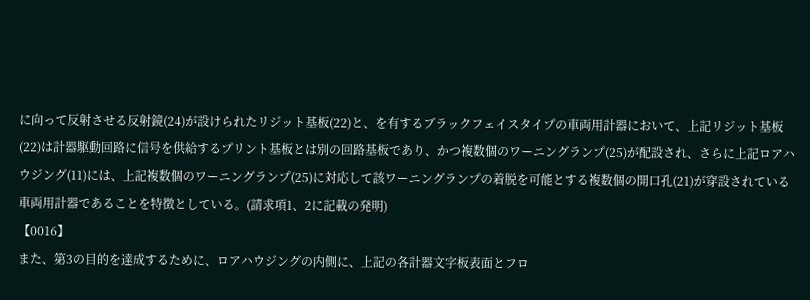に向って反射させる反射鏡(24)が設けられたリジット基板(22)と、を有するブラックフェイスタイプの車両用計器において、上記リジット基板(22)は計器駆動回路に信号を供給するプリント基板とは別の回路基板であり、かつ複数個のワーニングランプ(25)が配設され、さらに上記ロアハウジング(11)には、上記複数個のワーニングランプ(25)に対応して該ワーニングランプの着脱を可能とする複数個の開口孔(21)が穿設されている車両用計器であることを特徴としている。(請求項1、2に記載の発明)
【0016】
また、第3の目的を達成するために、ロアハウジングの内側に、上記の各計器文字板表面とフロ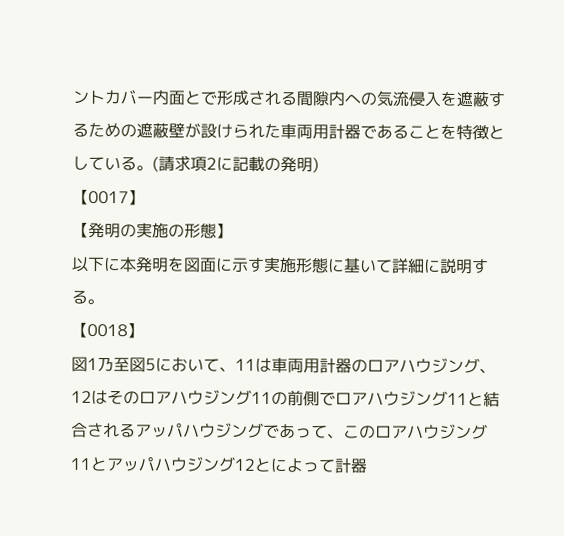ントカバー内面とで形成される間隙内への気流侵入を遮蔽するための遮蔽壁が設けられた車両用計器であることを特徴としている。(請求項2に記載の発明)
【0017】
【発明の実施の形態】
以下に本発明を図面に示す実施形態に基いて詳細に説明する。
【0018】
図1乃至図5において、11は車両用計器のロアハウジング、12はそのロアハウジング11の前側でロアハウジング11と結合されるアッパハウジングであって、このロアハウジング11とアッパハウジング12とによって計器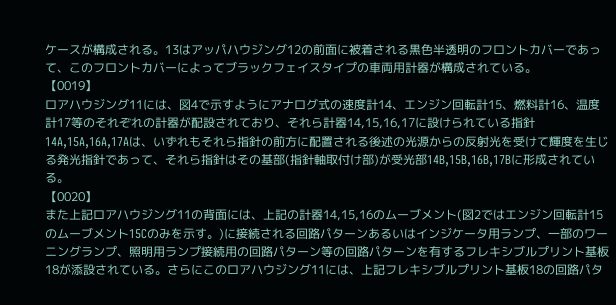ケースが構成される。13はアッパハウジング12の前面に被着される黒色半透明のフロントカバーであって、このフロントカバーによってブラックフェイスタイプの車両用計器が構成されている。
【0019】
ロアハウジング11には、図4で示すようにアナログ式の速度計14、エンジン回転計15、燃料計16、温度計17等のそれぞれの計器が配設されており、それら計器14,15,16,17に設けられている指針14A,15A,16A,17Aは、いずれもそれら指針の前方に配置される後述の光源からの反射光を受けて輝度を生じる発光指針であって、それら指針はその基部(指針軸取付け部)が受光部14B,15B,16B,17Bに形成されている。
【0020】
また上記ロアハウジング11の背面には、上記の計器14,15,16のムーブメント(図2ではエンジン回転計15のムーブメント15Cのみを示す。)に接続される回路パターンあるいはインジケータ用ランプ、一部のワーニングランプ、照明用ランプ接続用の回路パターン等の回路パターンを有するフレキシブルプリント基板18が添設されている。さらにこのロアハウジング11には、上記フレキシブルプリント基板18の回路パタ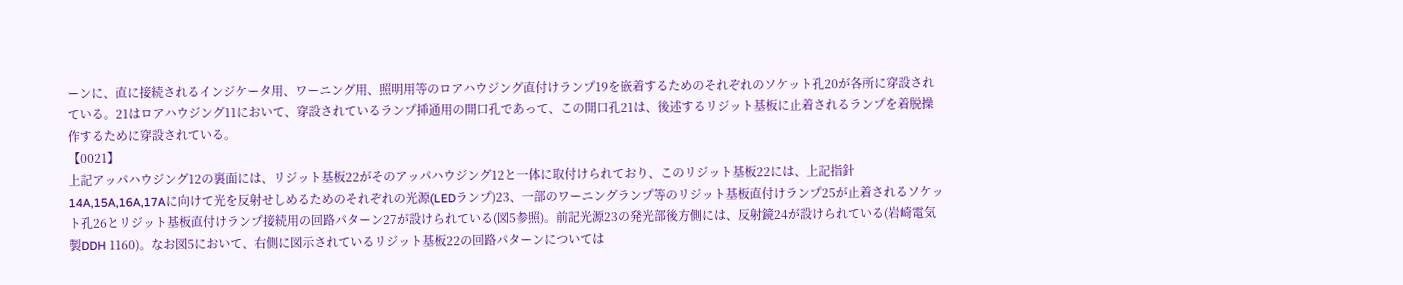ーンに、直に接続されるインジケータ用、ワーニング用、照明用等のロアハウジング直付けランプ19を嵌着するためのそれぞれのソケット孔20が各所に穿設されている。21はロアハウジング11において、穿設されているランプ挿通用の開口孔であって、この開口孔21は、後述するリジット基板に止着されるランプを着脱操作するために穿設されている。
【0021】
上記アッパハウジング12の裏面には、リジット基板22がそのアッパハウジング12と一体に取付けられており、このリジット基板22には、上記指針14A,15A,16A,17Aに向けて光を反射せしめるためのそれぞれの光源(LEDランプ)23、一部のワーニングランプ等のリジット基板直付けランプ25が止着されるソケット孔26とリジット基板直付けランプ接続用の回路パターン27が設けられている(図5参照)。前記光源23の発光部後方側には、反射鏡24が設けられている(岩崎電気製DDH 1160)。なお図5において、右側に図示されているリジット基板22の回路パターンについては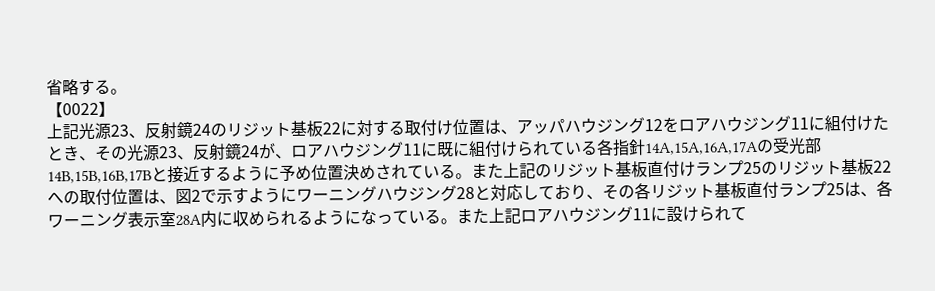省略する。
【0022】
上記光源23、反射鏡24のリジット基板22に対する取付け位置は、アッパハウジング12をロアハウジング11に組付けたとき、その光源23、反射鏡24が、ロアハウジング11に既に組付けられている各指針14A,15A,16A,17Aの受光部14B,15B,16B,17Bと接近するように予め位置決めされている。また上記のリジット基板直付けランプ25のリジット基板22への取付位置は、図2で示すようにワーニングハウジング28と対応しており、その各リジット基板直付ランプ25は、各ワーニング表示室28A内に収められるようになっている。また上記ロアハウジング11に設けられて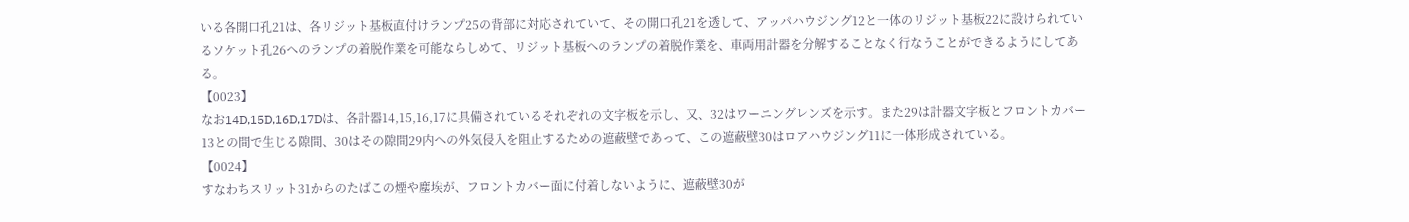いる各開口孔21は、各リジット基板直付けランプ25の背部に対応されていて、その開口孔21を透して、アッパハウジング12と一体のリジット基板22に設けられているソケット孔26へのランプの着脱作業を可能ならしめて、リジット基板へのランプの着脱作業を、車両用計器を分解することなく行なうことができるようにしてある。
【0023】
なお14D,15D,16D,17Dは、各計器14,15,16,17に具備されているそれぞれの文字板を示し、又、32はワーニングレンズを示す。また29は計器文字板とフロントカバー13との間で生じる隙間、30はその隙間29内への外気侵入を阻止するための遮蔽壁であって、この遮蔽壁30はロアハウジング11に一体形成されている。
【0024】
すなわちスリット31からのたばこの煙や塵埃が、フロントカバー面に付着しないように、遮蔽壁30が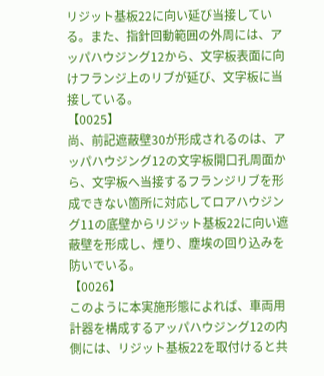リジット基板22に向い延び当接している。また、指針回動範囲の外周には、アッパハウジング12から、文字板表面に向けフランジ上のリブが延び、文字板に当接している。
【0025】
尚、前記遮蔽壁30が形成されるのは、アッパハウジング12の文字板開口孔周面から、文字板へ当接するフランジリブを形成できない箇所に対応してロアハウジング11の底壁からリジット基板22に向い遮蔽壁を形成し、煙り、塵埃の回り込みを防いでいる。
【0026】
このように本実施形態によれば、車両用計器を構成するアッパハウジング12の内側には、リジット基板22を取付けると共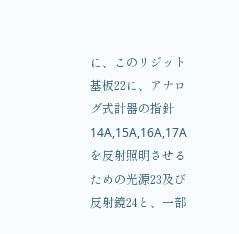に、このリジット基板22に、アナログ式計器の指針14A,15A,16A,17Aを反射照明させるための光源23及び反射鏡24と、一部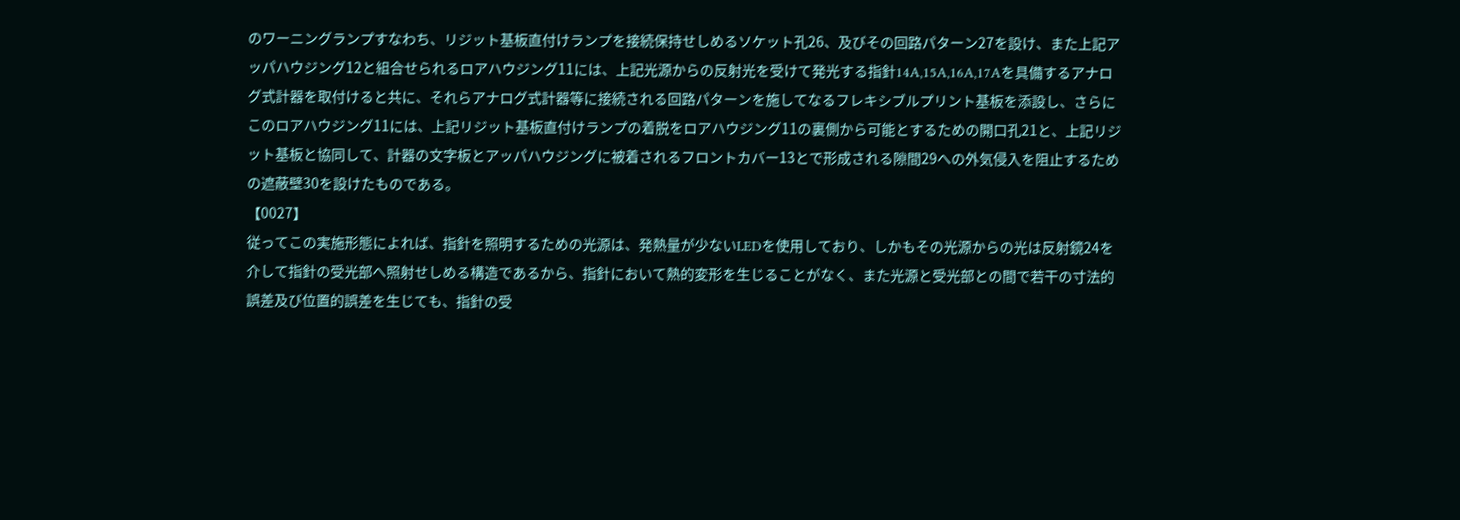のワーニングランプすなわち、リジット基板直付けランプを接続保持せしめるソケット孔26、及びその回路パターン27を設け、また上記アッパハウジング12と組合せられるロアハウジング11には、上記光源からの反射光を受けて発光する指針14A,15A,16A,17Aを具備するアナログ式計器を取付けると共に、それらアナログ式計器等に接続される回路パターンを施してなるフレキシブルプリント基板を添設し、さらにこのロアハウジング11には、上記リジット基板直付けランプの着脱をロアハウジング11の裏側から可能とするための開口孔21と、上記リジット基板と協同して、計器の文字板とアッパハウジングに被着されるフロントカバー13とで形成される隙間29への外気侵入を阻止するための遮蔽壁30を設けたものである。
【0027】
従ってこの実施形態によれば、指針を照明するための光源は、発熱量が少ないLEDを使用しており、しかもその光源からの光は反射鏡24を介して指針の受光部へ照射せしめる構造であるから、指針において熱的変形を生じることがなく、また光源と受光部との間で若干の寸法的誤差及び位置的誤差を生じても、指針の受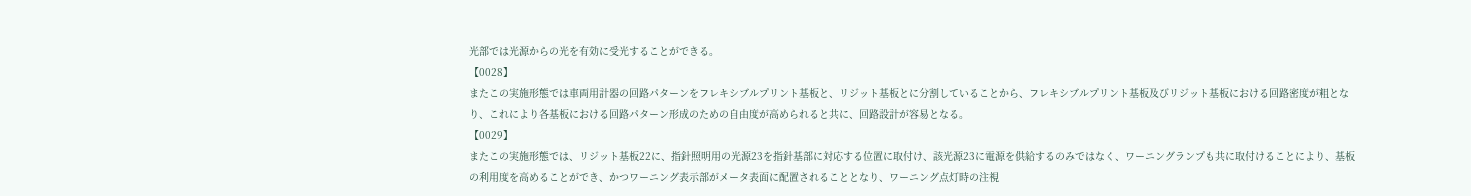光部では光源からの光を有効に受光することができる。
【0028】
またこの実施形態では車両用計器の回路パターンをフレキシブルプリント基板と、リジット基板とに分割していることから、フレキシブルプリント基板及びリジット基板における回路密度が粗となり、これにより各基板における回路パターン形成のための自由度が高められると共に、回路設計が容易となる。
【0029】
またこの実施形態では、リジット基板22に、指針照明用の光源23を指針基部に対応する位置に取付け、該光源23に電源を供給するのみではなく、ワーニングランプも共に取付けることにより、基板の利用度を高めることができ、かつワーニング表示部がメータ表面に配置されることとなり、ワーニング点灯時の注視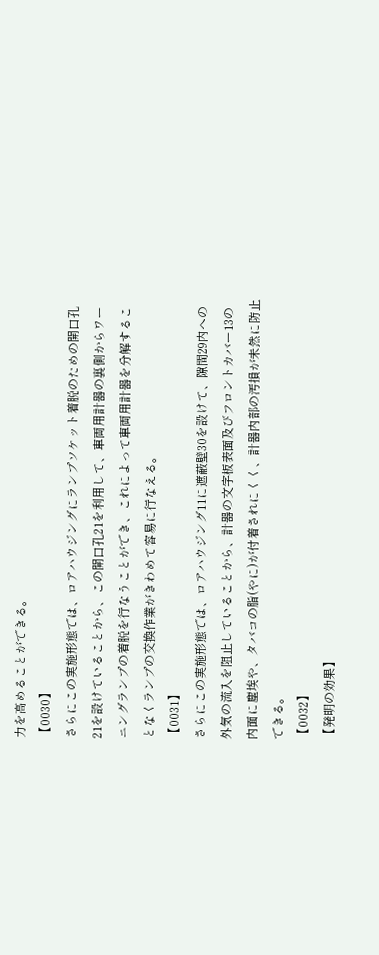力を高めることができる。
【0030】
さらにこの実施形態では、ロアハウジングにランプソケット着脱のための開口孔21を設けていることから、この開口孔21を利用して、車両用計器の裏側からワーニングランプの着脱を行なうことができ、これによって車両用計器を分解することなくランプの交換作業がきわめて容易に行なえる。
【0031】
さらにこの実施形態では、ロアハウジング11に遮蔽壁30を設けて、隙間29内への外気の流入を阻止していることから、計器の文字板表面及びフロントカバー13の内面に塵埃や、タバコの脂(やに)が付着されにくく、計器内部の汚損が未然に防止できる。
【0032】
【発明の効果】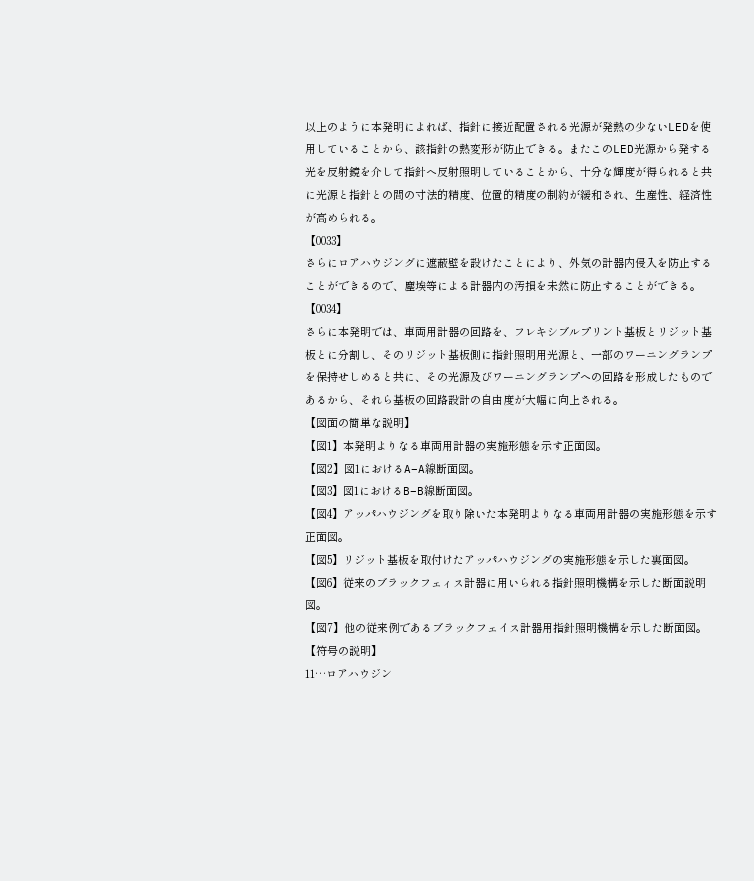以上のように本発明によれば、指針に接近配置される光源が発熱の少ないLEDを使用していることから、該指針の熱変形が防止できる。またこのLED光源から発する光を反射鏡を介して指針へ反射照明していることから、十分な輝度が得られると共に光源と指針との間の寸法的精度、位置的精度の制約が緩和され、生産性、経済性が高められる。
【0033】
さらにロアハウジングに遮蔽壁を設けたことにより、外気の計器内侵入を防止することができるので、塵埃等による計器内の汚損を未然に防止することができる。
【0034】
さらに本発明では、車両用計器の回路を、フレキシブルプリント基板とリジット基板とに分割し、そのリジット基板側に指針照明用光源と、一部のワーニングランプを保持せしめると共に、その光源及びワーニングランプへの回路を形成したものであるから、それら基板の回路設計の自由度が大幅に向上される。
【図面の簡単な説明】
【図1】本発明よりなる車両用計器の実施形態を示す正面図。
【図2】図1におけるA−A線断面図。
【図3】図1におけるB−B線断面図。
【図4】アッパハウジングを取り除いた本発明よりなる車両用計器の実施形態を示す正面図。
【図5】リジット基板を取付けたアッパハウジングの実施形態を示した裏面図。
【図6】従来のブラックフェィス計器に用いられる指針照明機構を示した断面説明図。
【図7】他の従来例であるブラックフェイス計器用指針照明機構を示した断面図。
【符号の説明】
11…ロアハウジン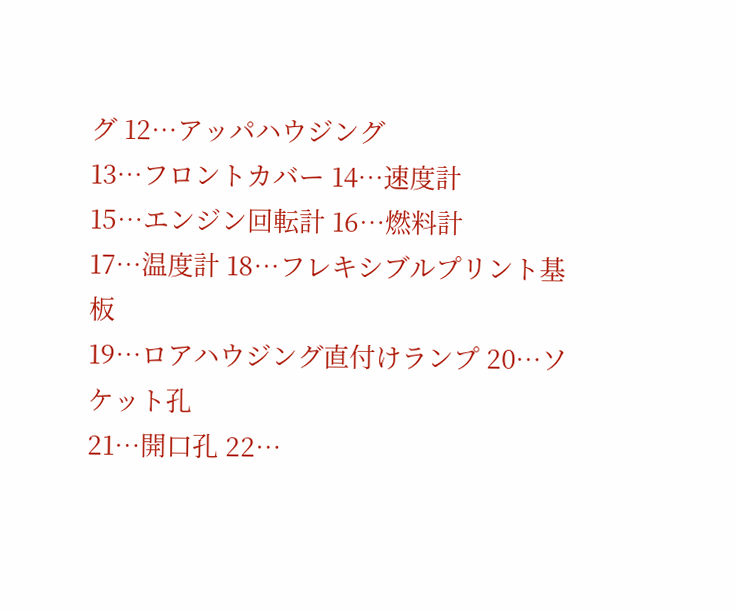グ 12…アッパハウジング
13…フロントカバー 14…速度計
15…エンジン回転計 16…燃料計
17…温度計 18…フレキシブルプリント基板
19…ロアハウジング直付けランプ 20…ソケット孔
21…開口孔 22…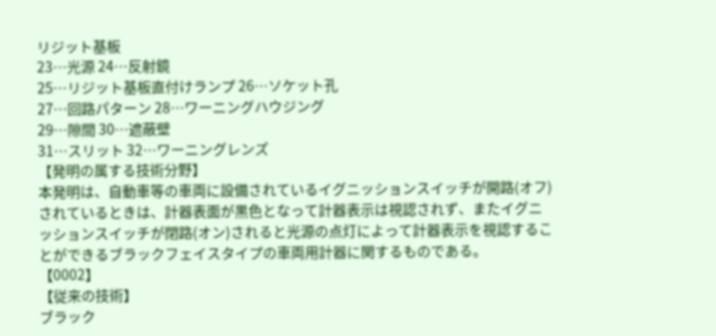リジット基板
23…光源 24…反射鏡
25…リジット基板直付けランプ 26…ソケット孔
27…回路パターン 28…ワーニングハウジング
29…隙間 30…遮蔽壁
31…スリット 32…ワーニングレンズ
【発明の属する技術分野】
本発明は、自動車等の車両に設備されているイグニッションスイッチが開路(オフ)されているときは、計器表面が黒色となって計器表示は視認されず、またイグニッションスイッチが閉路(オン)されると光源の点灯によって計器表示を視認することができるブラックフェイスタイプの車両用計器に関するものである。
【0002】
【従来の技術】
ブラック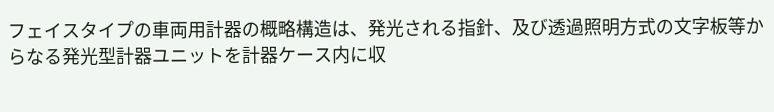フェイスタイプの車両用計器の概略構造は、発光される指針、及び透過照明方式の文字板等からなる発光型計器ユニットを計器ケース内に収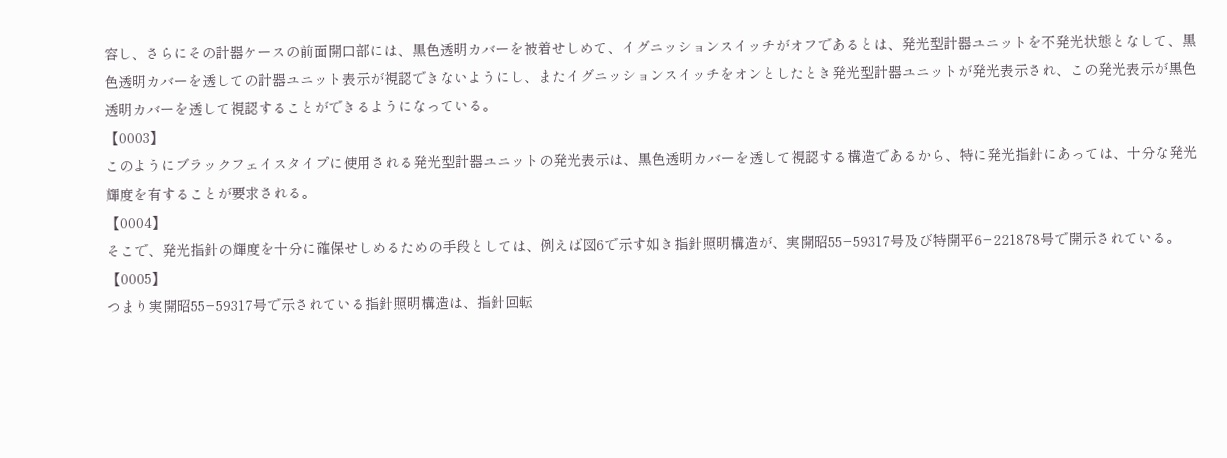容し、さらにその計器ケースの前面開口部には、黒色透明カバーを被着せしめて、イグニッションスイッチがオフであるとは、発光型計器ユニットを不発光状態となして、黒色透明カバーを透しての計器ユニット表示が視認できないようにし、またイグニッションスイッチをオンとしたとき発光型計器ユニットが発光表示され、この発光表示が黒色透明カバーを透して視認することができるようになっている。
【0003】
このようにブラックフェイスタイプに使用される発光型計器ユニットの発光表示は、黒色透明カバーを透して視認する構造であるから、特に発光指針にあっては、十分な発光輝度を有することが要求される。
【0004】
そこで、発光指針の輝度を十分に確保せしめるための手段としては、例えば図6で示す如き指針照明構造が、実開昭55−59317号及び特開平6−221878号で開示されている。
【0005】
つまり実開昭55−59317号で示されている指針照明構造は、指針回転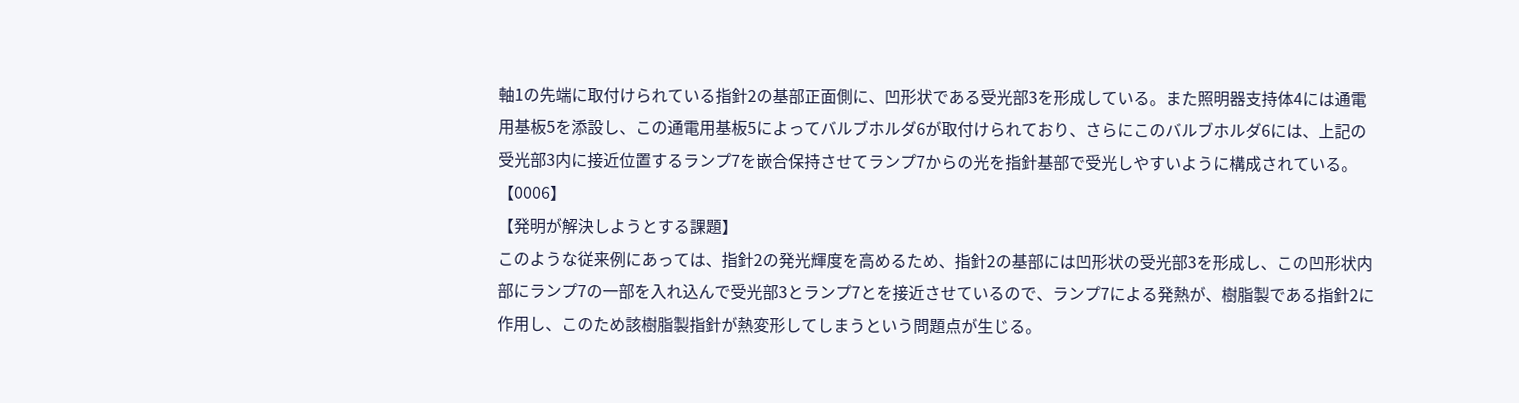軸1の先端に取付けられている指針2の基部正面側に、凹形状である受光部3を形成している。また照明器支持体4には通電用基板5を添設し、この通電用基板5によってバルブホルダ6が取付けられており、さらにこのバルブホルダ6には、上記の受光部3内に接近位置するランプ7を嵌合保持させてランプ7からの光を指針基部で受光しやすいように構成されている。
【0006】
【発明が解決しようとする課題】
このような従来例にあっては、指針2の発光輝度を高めるため、指針2の基部には凹形状の受光部3を形成し、この凹形状内部にランプ7の一部を入れ込んで受光部3とランプ7とを接近させているので、ランプ7による発熱が、樹脂製である指針2に作用し、このため該樹脂製指針が熱変形してしまうという問題点が生じる。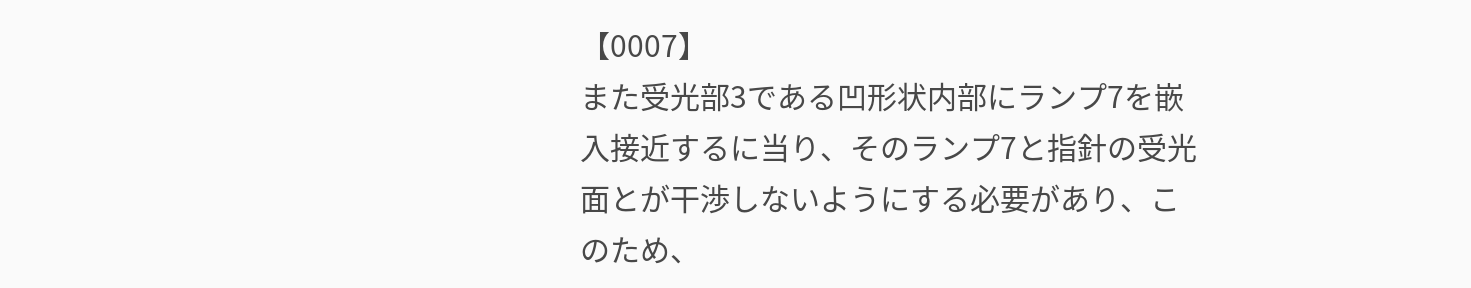【0007】
また受光部3である凹形状内部にランプ7を嵌入接近するに当り、そのランプ7と指針の受光面とが干渉しないようにする必要があり、このため、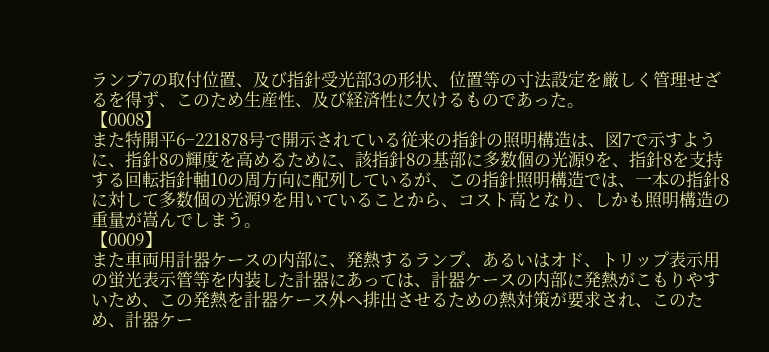ランプ7の取付位置、及び指針受光部3の形状、位置等の寸法設定を厳しく管理せざるを得ず、このため生産性、及び経済性に欠けるものであった。
【0008】
また特開平6−221878号で開示されている従来の指針の照明構造は、図7で示すように、指針8の輝度を高めるために、該指針8の基部に多数個の光源9を、指針8を支持する回転指針軸10の周方向に配列しているが、この指針照明構造では、一本の指針8に対して多数個の光源9を用いていることから、コスト高となり、しかも照明構造の重量が嵩んでしまう。
【0009】
また車両用計器ケースの内部に、発熱するランプ、あるいはオド、トリップ表示用の蛍光表示管等を内装した計器にあっては、計器ケースの内部に発熱がこもりやすいため、この発熱を計器ケース外へ排出させるための熱対策が要求され、このため、計器ケー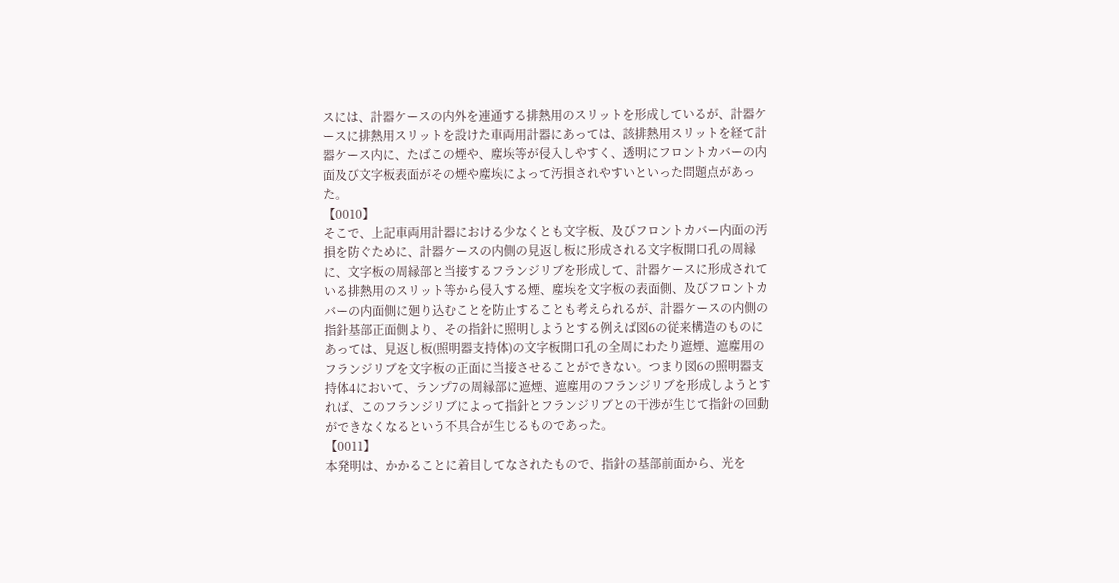スには、計器ケースの内外を連通する排熱用のスリットを形成しているが、計器ケースに排熱用スリットを設けた車両用計器にあっては、該排熱用スリットを経て計器ケース内に、たばこの煙や、塵埃等が侵入しやすく、透明にフロントカバーの内面及び文字板表面がその煙や塵埃によって汚損されやすいといった問題点があった。
【0010】
そこで、上記車両用計器における少なくとも文字板、及びフロントカバー内面の汚損を防ぐために、計器ケースの内側の見返し板に形成される文字板開口孔の周縁に、文字板の周縁部と当接するフランジリブを形成して、計器ケースに形成されている排熱用のスリット等から侵入する煙、塵埃を文字板の表面側、及びフロントカバーの内面側に廻り込むことを防止することも考えられるが、計器ケースの内側の指針基部正面側より、その指針に照明しようとする例えば図6の従来構造のものにあっては、見返し板(照明器支持体)の文字板開口孔の全周にわたり遮煙、遮塵用のフランジリブを文字板の正面に当接させることができない。つまり図6の照明器支持体4において、ランプ7の周縁部に遮煙、遮塵用のフランジリブを形成しようとすれば、このフランジリブによって指針とフランジリブとの干渉が生じて指針の回動ができなくなるという不具合が生じるものであった。
【0011】
本発明は、かかることに着目してなされたもので、指針の基部前面から、光を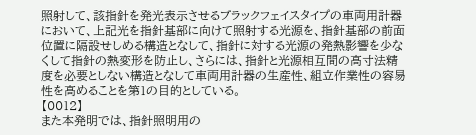照射して、該指針を発光表示させるブラックフェイスタイプの車両用計器において、上記光を指針基部に向けて照射する光源を、指針基部の前面位置に隔設せしめる構造となして、指針に対する光源の発熱影響を少なくして指針の熱変形を防止し、さらには、指針と光源相互間の高寸法精度を必要としない構造となして車両用計器の生産性、組立作業性の容易性を高めることを第1の目的としている。
【0012】
また本発明では、指針照明用の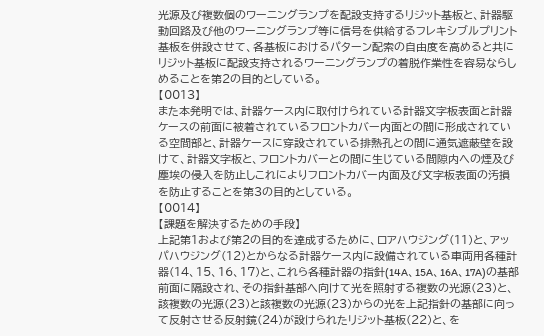光源及び複数個のワーニングランプを配設支持するリジット基板と、計器駆動回路及び他のワーニングランプ等に信号を供給するフレキシブルプリント基板を併設させて、各基板におけるパターン配索の自由度を高めると共にリジット基板に配設支持されるワーニングランプの着脱作業性を容易ならしめることを第2の目的としている。
【0013】
また本発明では、計器ケース内に取付けられている計器文字板表面と計器ケースの前面に被着されているフロントカバー内面との間に形成されている空間部と、計器ケースに穿設されている排熱孔との間に通気遮蔽壁を設けて、計器文字板と、フロントカバーとの間に生じている間隙内への煙及び塵埃の侵入を防止しこれによりフロントカバー内面及び文字板表面の汚損を防止することを第3の目的としている。
【0014】
【課題を解決するための手段】
上記第1および第2の目的を達成するために、ロアハウジング(11)と、アッパハウジング(12)とからなる計器ケース内に設備されている車両用各種計器(14、15、16、17)と、これら各種計器の指針(14A、15A、16A、17A)の基部前面に隔設され、その指針基部へ向けて光を照射する複数の光源(23)と、該複数の光源(23)と該複数の光源(23)からの光を上記指針の基部に向って反射させる反射鏡(24)が設けられたリジット基板(22)と、を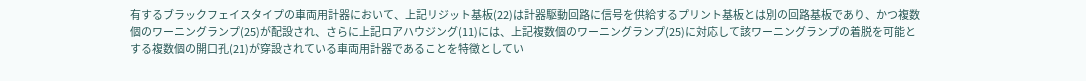有するブラックフェイスタイプの車両用計器において、上記リジット基板(22)は計器駆動回路に信号を供給するプリント基板とは別の回路基板であり、かつ複数個のワーニングランプ(25)が配設され、さらに上記ロアハウジング(11)には、上記複数個のワーニングランプ(25)に対応して該ワーニングランプの着脱を可能とする複数個の開口孔(21)が穿設されている車両用計器であることを特徴としてい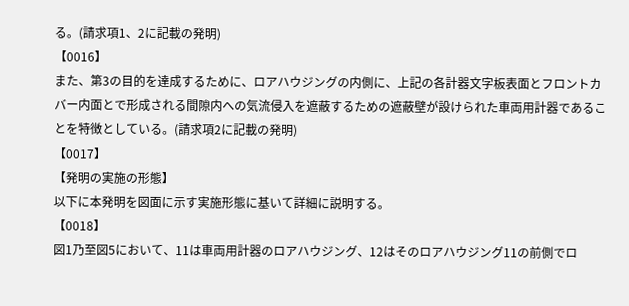る。(請求項1、2に記載の発明)
【0016】
また、第3の目的を達成するために、ロアハウジングの内側に、上記の各計器文字板表面とフロントカバー内面とで形成される間隙内への気流侵入を遮蔽するための遮蔽壁が設けられた車両用計器であることを特徴としている。(請求項2に記載の発明)
【0017】
【発明の実施の形態】
以下に本発明を図面に示す実施形態に基いて詳細に説明する。
【0018】
図1乃至図5において、11は車両用計器のロアハウジング、12はそのロアハウジング11の前側でロ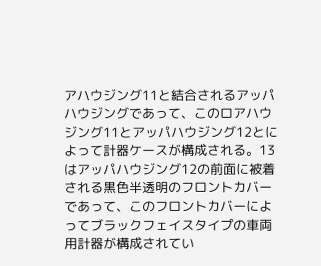アハウジング11と結合されるアッパハウジングであって、このロアハウジング11とアッパハウジング12とによって計器ケースが構成される。13はアッパハウジング12の前面に被着される黒色半透明のフロントカバーであって、このフロントカバーによってブラックフェイスタイプの車両用計器が構成されてい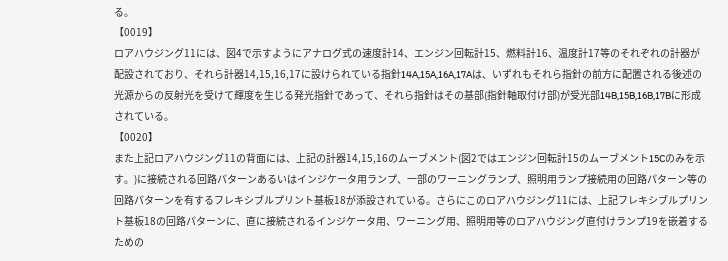る。
【0019】
ロアハウジング11には、図4で示すようにアナログ式の速度計14、エンジン回転計15、燃料計16、温度計17等のそれぞれの計器が配設されており、それら計器14,15,16,17に設けられている指針14A,15A,16A,17Aは、いずれもそれら指針の前方に配置される後述の光源からの反射光を受けて輝度を生じる発光指針であって、それら指針はその基部(指針軸取付け部)が受光部14B,15B,16B,17Bに形成されている。
【0020】
また上記ロアハウジング11の背面には、上記の計器14,15,16のムーブメント(図2ではエンジン回転計15のムーブメント15Cのみを示す。)に接続される回路パターンあるいはインジケータ用ランプ、一部のワーニングランプ、照明用ランプ接続用の回路パターン等の回路パターンを有するフレキシブルプリント基板18が添設されている。さらにこのロアハウジング11には、上記フレキシブルプリント基板18の回路パターンに、直に接続されるインジケータ用、ワーニング用、照明用等のロアハウジング直付けランプ19を嵌着するための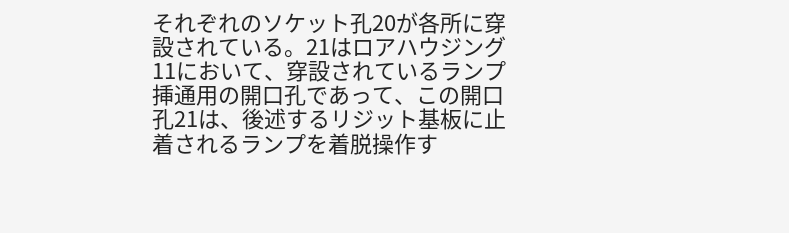それぞれのソケット孔20が各所に穿設されている。21はロアハウジング11において、穿設されているランプ挿通用の開口孔であって、この開口孔21は、後述するリジット基板に止着されるランプを着脱操作す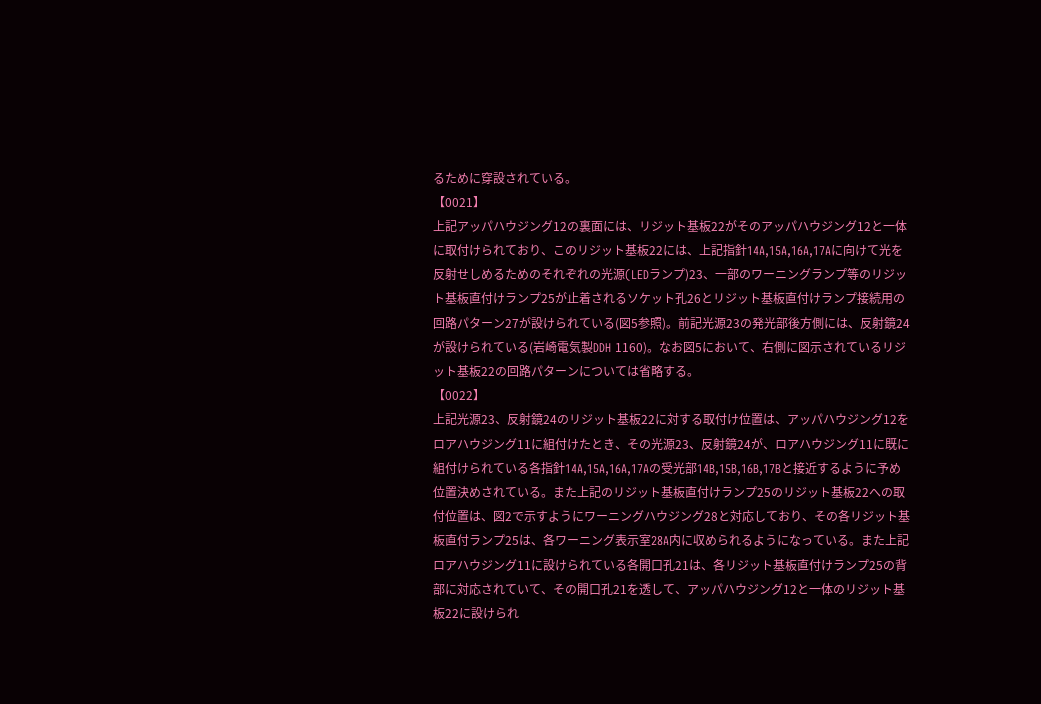るために穿設されている。
【0021】
上記アッパハウジング12の裏面には、リジット基板22がそのアッパハウジング12と一体に取付けられており、このリジット基板22には、上記指針14A,15A,16A,17Aに向けて光を反射せしめるためのそれぞれの光源(LEDランプ)23、一部のワーニングランプ等のリジット基板直付けランプ25が止着されるソケット孔26とリジット基板直付けランプ接続用の回路パターン27が設けられている(図5参照)。前記光源23の発光部後方側には、反射鏡24が設けられている(岩崎電気製DDH 1160)。なお図5において、右側に図示されているリジット基板22の回路パターンについては省略する。
【0022】
上記光源23、反射鏡24のリジット基板22に対する取付け位置は、アッパハウジング12をロアハウジング11に組付けたとき、その光源23、反射鏡24が、ロアハウジング11に既に組付けられている各指針14A,15A,16A,17Aの受光部14B,15B,16B,17Bと接近するように予め位置決めされている。また上記のリジット基板直付けランプ25のリジット基板22への取付位置は、図2で示すようにワーニングハウジング28と対応しており、その各リジット基板直付ランプ25は、各ワーニング表示室28A内に収められるようになっている。また上記ロアハウジング11に設けられている各開口孔21は、各リジット基板直付けランプ25の背部に対応されていて、その開口孔21を透して、アッパハウジング12と一体のリジット基板22に設けられ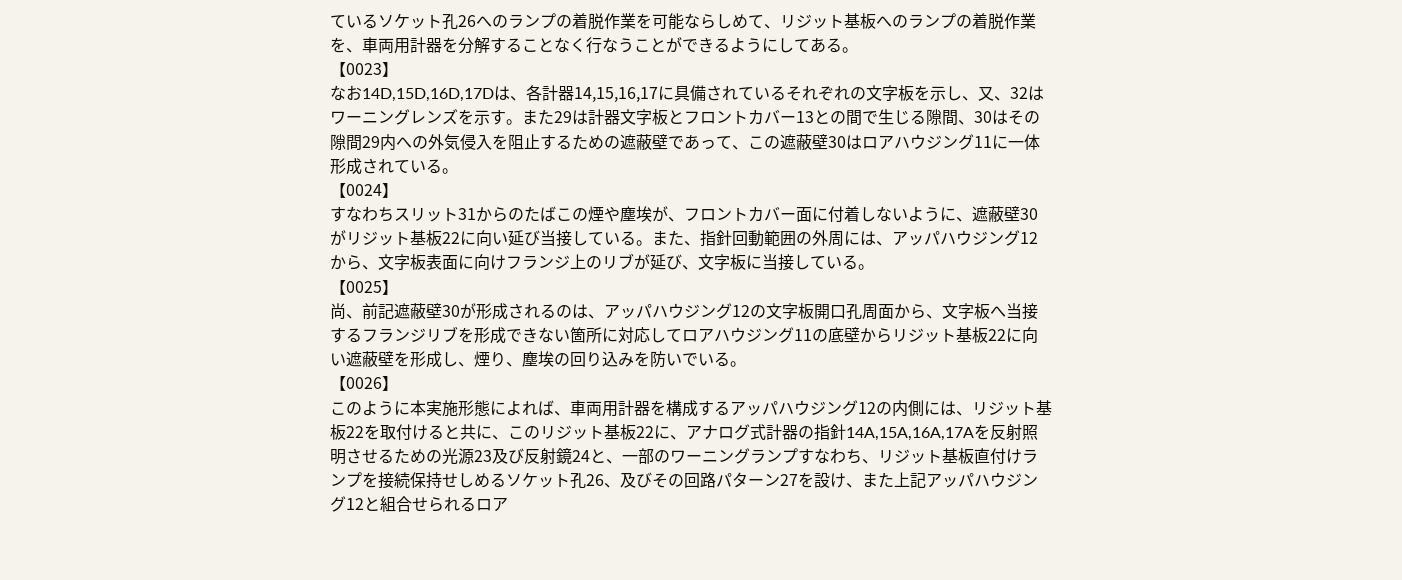ているソケット孔26へのランプの着脱作業を可能ならしめて、リジット基板へのランプの着脱作業を、車両用計器を分解することなく行なうことができるようにしてある。
【0023】
なお14D,15D,16D,17Dは、各計器14,15,16,17に具備されているそれぞれの文字板を示し、又、32はワーニングレンズを示す。また29は計器文字板とフロントカバー13との間で生じる隙間、30はその隙間29内への外気侵入を阻止するための遮蔽壁であって、この遮蔽壁30はロアハウジング11に一体形成されている。
【0024】
すなわちスリット31からのたばこの煙や塵埃が、フロントカバー面に付着しないように、遮蔽壁30がリジット基板22に向い延び当接している。また、指針回動範囲の外周には、アッパハウジング12から、文字板表面に向けフランジ上のリブが延び、文字板に当接している。
【0025】
尚、前記遮蔽壁30が形成されるのは、アッパハウジング12の文字板開口孔周面から、文字板へ当接するフランジリブを形成できない箇所に対応してロアハウジング11の底壁からリジット基板22に向い遮蔽壁を形成し、煙り、塵埃の回り込みを防いでいる。
【0026】
このように本実施形態によれば、車両用計器を構成するアッパハウジング12の内側には、リジット基板22を取付けると共に、このリジット基板22に、アナログ式計器の指針14A,15A,16A,17Aを反射照明させるための光源23及び反射鏡24と、一部のワーニングランプすなわち、リジット基板直付けランプを接続保持せしめるソケット孔26、及びその回路パターン27を設け、また上記アッパハウジング12と組合せられるロア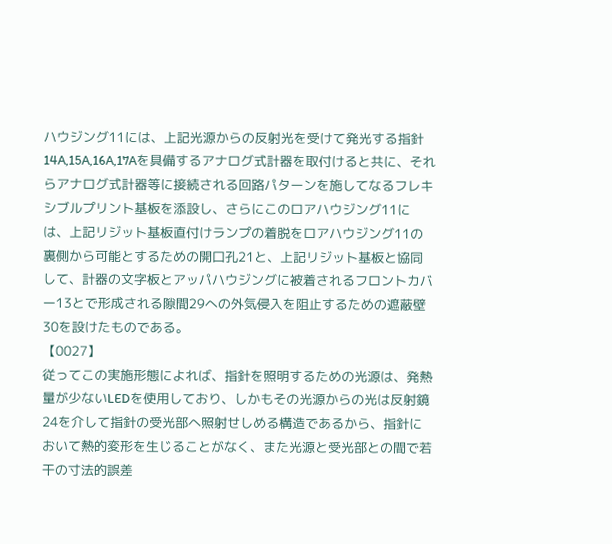ハウジング11には、上記光源からの反射光を受けて発光する指針14A,15A,16A,17Aを具備するアナログ式計器を取付けると共に、それらアナログ式計器等に接続される回路パターンを施してなるフレキシブルプリント基板を添設し、さらにこのロアハウジング11には、上記リジット基板直付けランプの着脱をロアハウジング11の裏側から可能とするための開口孔21と、上記リジット基板と協同して、計器の文字板とアッパハウジングに被着されるフロントカバー13とで形成される隙間29への外気侵入を阻止するための遮蔽壁30を設けたものである。
【0027】
従ってこの実施形態によれば、指針を照明するための光源は、発熱量が少ないLEDを使用しており、しかもその光源からの光は反射鏡24を介して指針の受光部へ照射せしめる構造であるから、指針において熱的変形を生じることがなく、また光源と受光部との間で若干の寸法的誤差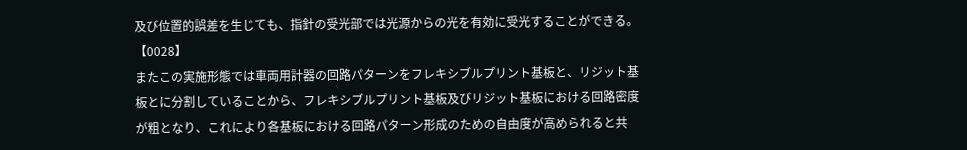及び位置的誤差を生じても、指針の受光部では光源からの光を有効に受光することができる。
【0028】
またこの実施形態では車両用計器の回路パターンをフレキシブルプリント基板と、リジット基板とに分割していることから、フレキシブルプリント基板及びリジット基板における回路密度が粗となり、これにより各基板における回路パターン形成のための自由度が高められると共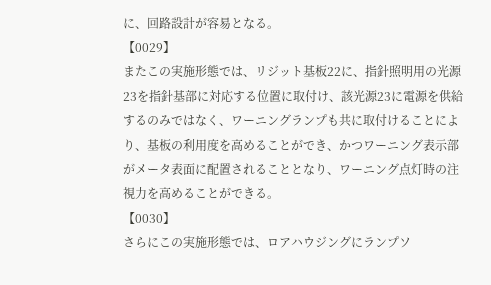に、回路設計が容易となる。
【0029】
またこの実施形態では、リジット基板22に、指針照明用の光源23を指針基部に対応する位置に取付け、該光源23に電源を供給するのみではなく、ワーニングランプも共に取付けることにより、基板の利用度を高めることができ、かつワーニング表示部がメータ表面に配置されることとなり、ワーニング点灯時の注視力を高めることができる。
【0030】
さらにこの実施形態では、ロアハウジングにランプソ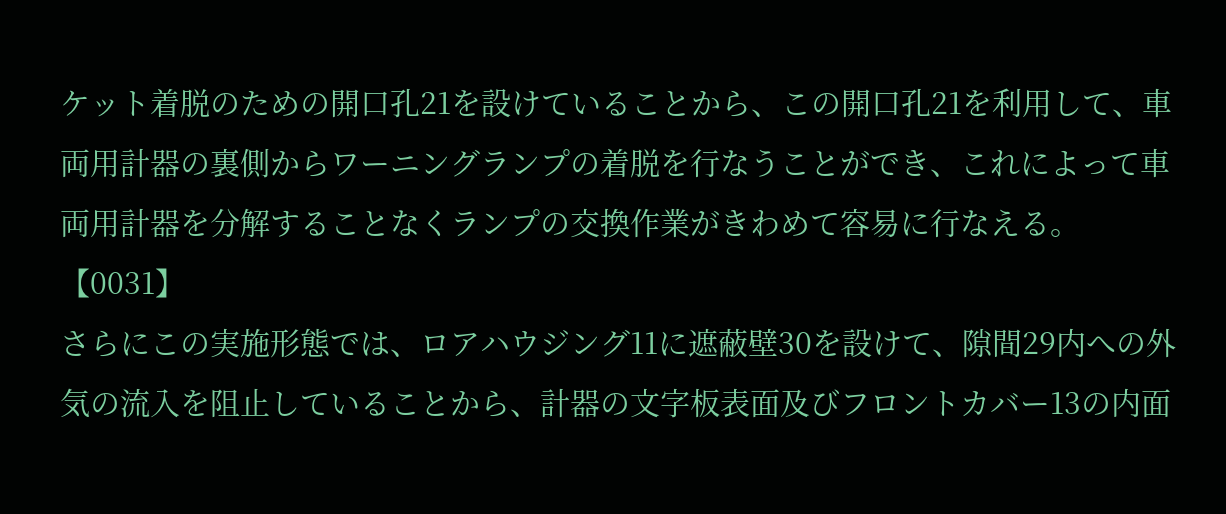ケット着脱のための開口孔21を設けていることから、この開口孔21を利用して、車両用計器の裏側からワーニングランプの着脱を行なうことができ、これによって車両用計器を分解することなくランプの交換作業がきわめて容易に行なえる。
【0031】
さらにこの実施形態では、ロアハウジング11に遮蔽壁30を設けて、隙間29内への外気の流入を阻止していることから、計器の文字板表面及びフロントカバー13の内面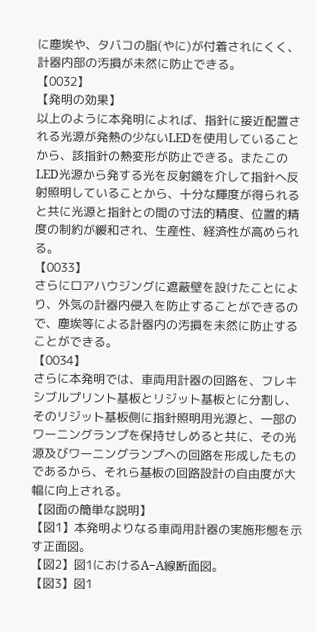に塵埃や、タバコの脂(やに)が付着されにくく、計器内部の汚損が未然に防止できる。
【0032】
【発明の効果】
以上のように本発明によれば、指針に接近配置される光源が発熱の少ないLEDを使用していることから、該指針の熱変形が防止できる。またこのLED光源から発する光を反射鏡を介して指針へ反射照明していることから、十分な輝度が得られると共に光源と指針との間の寸法的精度、位置的精度の制約が緩和され、生産性、経済性が高められる。
【0033】
さらにロアハウジングに遮蔽壁を設けたことにより、外気の計器内侵入を防止することができるので、塵埃等による計器内の汚損を未然に防止することができる。
【0034】
さらに本発明では、車両用計器の回路を、フレキシブルプリント基板とリジット基板とに分割し、そのリジット基板側に指針照明用光源と、一部のワーニングランプを保持せしめると共に、その光源及びワーニングランプへの回路を形成したものであるから、それら基板の回路設計の自由度が大幅に向上される。
【図面の簡単な説明】
【図1】本発明よりなる車両用計器の実施形態を示す正面図。
【図2】図1におけるA−A線断面図。
【図3】図1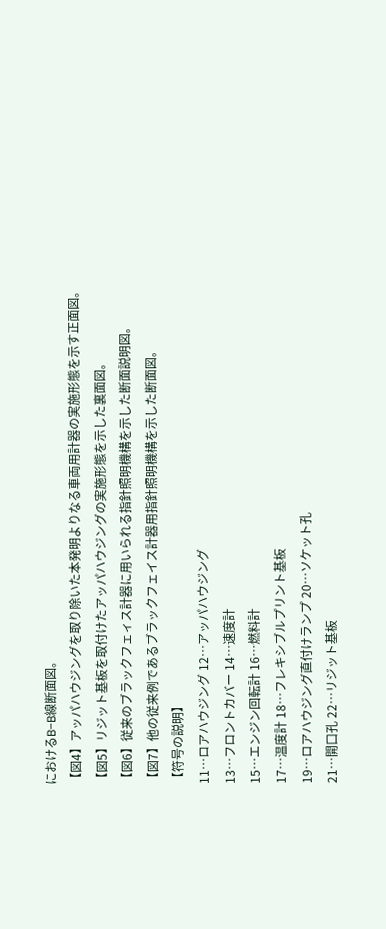におけるB−B線断面図。
【図4】アッパハウジングを取り除いた本発明よりなる車両用計器の実施形態を示す正面図。
【図5】リジット基板を取付けたアッパハウジングの実施形態を示した裏面図。
【図6】従来のブラックフェィス計器に用いられる指針照明機構を示した断面説明図。
【図7】他の従来例であるブラックフェイス計器用指針照明機構を示した断面図。
【符号の説明】
11…ロアハウジング 12…アッパハウジング
13…フロントカバー 14…速度計
15…エンジン回転計 16…燃料計
17…温度計 18…フレキシブルプリント基板
19…ロアハウジング直付けランプ 20…ソケット孔
21…開口孔 22…リジット基板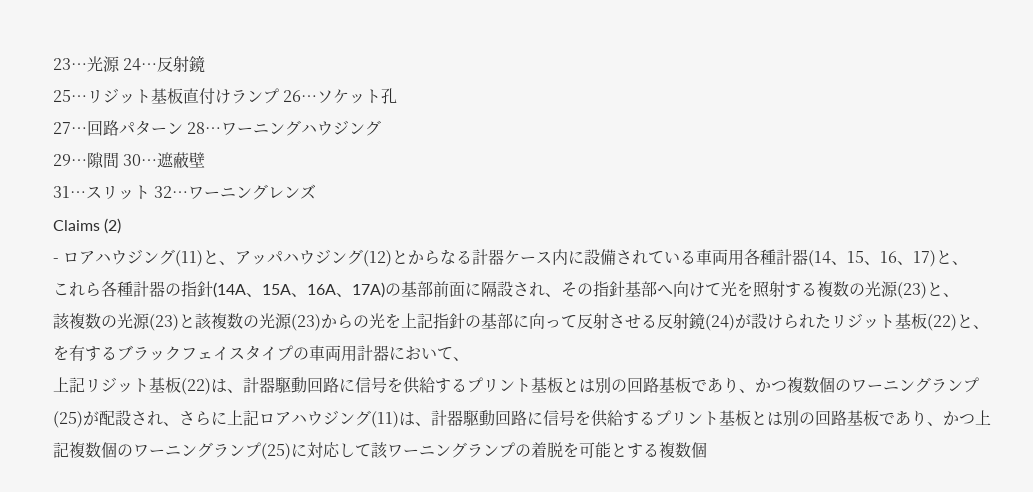23…光源 24…反射鏡
25…リジット基板直付けランプ 26…ソケット孔
27…回路パターン 28…ワーニングハウジング
29…隙間 30…遮蔽壁
31…スリット 32…ワーニングレンズ
Claims (2)
- ロアハウジング(11)と、アッパハウジング(12)とからなる計器ケース内に設備されている車両用各種計器(14、15、16、17)と、
これら各種計器の指針(14A、15A、16A、17A)の基部前面に隔設され、その指針基部へ向けて光を照射する複数の光源(23)と、
該複数の光源(23)と該複数の光源(23)からの光を上記指針の基部に向って反射させる反射鏡(24)が設けられたリジット基板(22)と、を有するブラックフェイスタイプの車両用計器において、
上記リジット基板(22)は、計器駆動回路に信号を供給するプリント基板とは別の回路基板であり、かつ複数個のワーニングランプ(25)が配設され、さらに上記ロアハウジング(11)は、計器駆動回路に信号を供給するプリント基板とは別の回路基板であり、かつ上記複数個のワーニングランプ(25)に対応して該ワーニングランプの着脱を可能とする複数個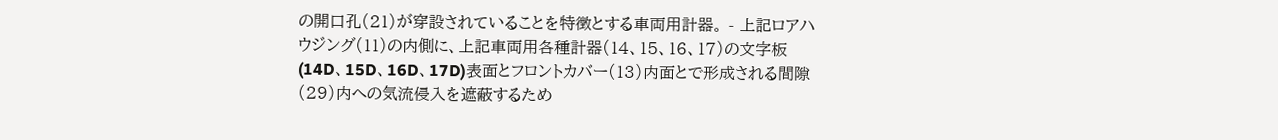の開口孔(21)が穿設されていることを特徴とする車両用計器。 - 上記ロアハウジング(11)の内側に、上記車両用各種計器(14、15、16、17)の文字板(14D、15D、16D、17D)表面とフロントカバー(13)内面とで形成される間隙(29)内への気流侵入を遮蔽するため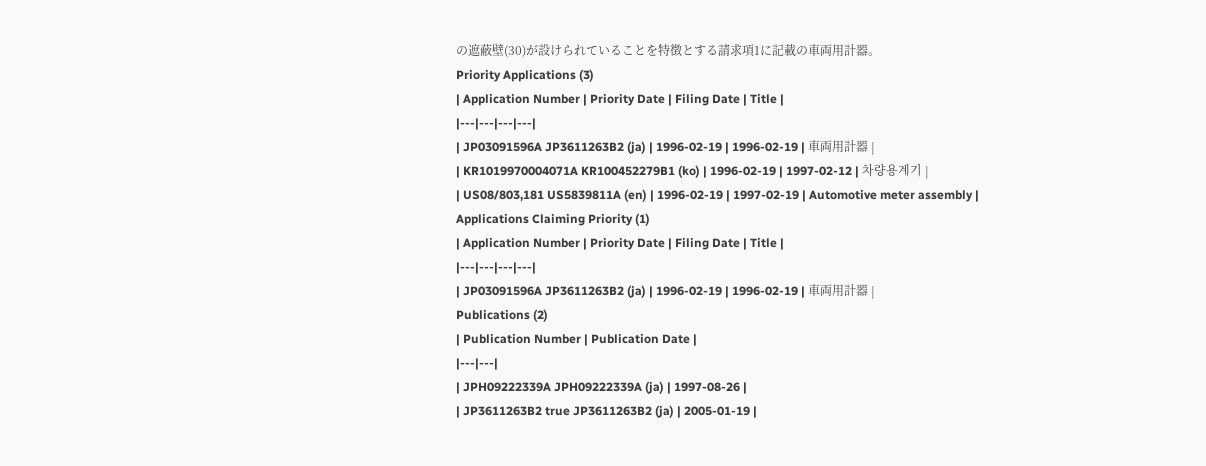の遮蔽壁(30)が設けられていることを特徴とする請求項1に記載の車両用計器。
Priority Applications (3)
| Application Number | Priority Date | Filing Date | Title |
|---|---|---|---|
| JP03091596A JP3611263B2 (ja) | 1996-02-19 | 1996-02-19 | 車両用計器 |
| KR1019970004071A KR100452279B1 (ko) | 1996-02-19 | 1997-02-12 | 차량용계기 |
| US08/803,181 US5839811A (en) | 1996-02-19 | 1997-02-19 | Automotive meter assembly |
Applications Claiming Priority (1)
| Application Number | Priority Date | Filing Date | Title |
|---|---|---|---|
| JP03091596A JP3611263B2 (ja) | 1996-02-19 | 1996-02-19 | 車両用計器 |
Publications (2)
| Publication Number | Publication Date |
|---|---|
| JPH09222339A JPH09222339A (ja) | 1997-08-26 |
| JP3611263B2 true JP3611263B2 (ja) | 2005-01-19 |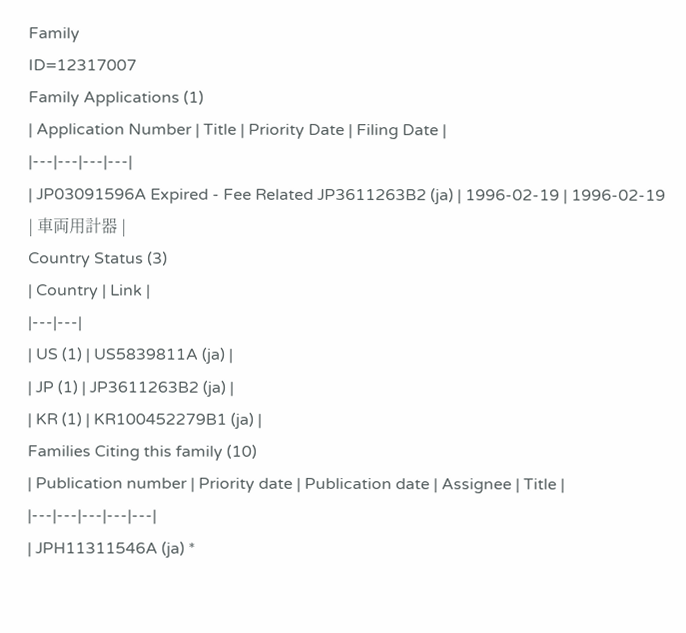Family
ID=12317007
Family Applications (1)
| Application Number | Title | Priority Date | Filing Date |
|---|---|---|---|
| JP03091596A Expired - Fee Related JP3611263B2 (ja) | 1996-02-19 | 1996-02-19 | 車両用計器 |
Country Status (3)
| Country | Link |
|---|---|
| US (1) | US5839811A (ja) |
| JP (1) | JP3611263B2 (ja) |
| KR (1) | KR100452279B1 (ja) |
Families Citing this family (10)
| Publication number | Priority date | Publication date | Assignee | Title |
|---|---|---|---|---|
| JPH11311546A (ja) *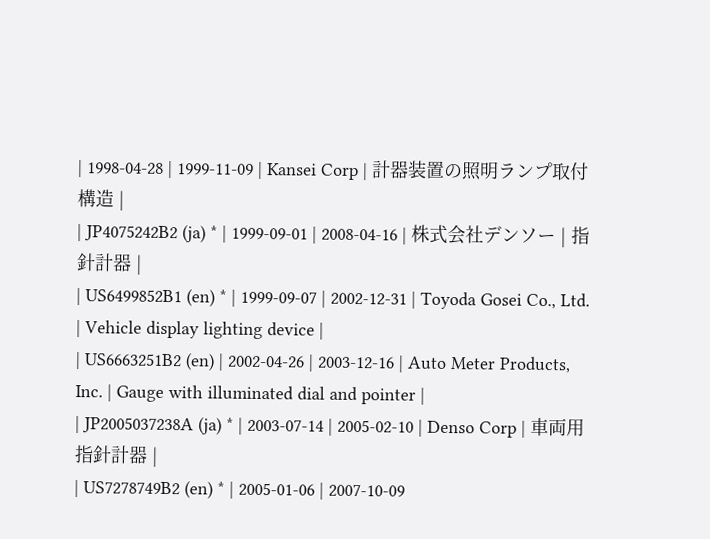| 1998-04-28 | 1999-11-09 | Kansei Corp | 計器装置の照明ランプ取付構造 |
| JP4075242B2 (ja) * | 1999-09-01 | 2008-04-16 | 株式会社デンソー | 指針計器 |
| US6499852B1 (en) * | 1999-09-07 | 2002-12-31 | Toyoda Gosei Co., Ltd. | Vehicle display lighting device |
| US6663251B2 (en) | 2002-04-26 | 2003-12-16 | Auto Meter Products, Inc. | Gauge with illuminated dial and pointer |
| JP2005037238A (ja) * | 2003-07-14 | 2005-02-10 | Denso Corp | 車両用指針計器 |
| US7278749B2 (en) * | 2005-01-06 | 2007-10-09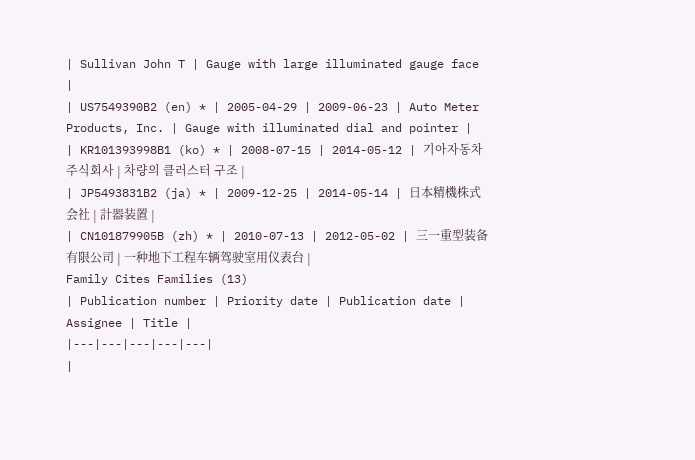| Sullivan John T | Gauge with large illuminated gauge face |
| US7549390B2 (en) * | 2005-04-29 | 2009-06-23 | Auto Meter Products, Inc. | Gauge with illuminated dial and pointer |
| KR101393998B1 (ko) * | 2008-07-15 | 2014-05-12 | 기아자동차주식회사 | 차량의 클러스터 구조 |
| JP5493831B2 (ja) * | 2009-12-25 | 2014-05-14 | 日本精機株式会社 | 計器装置 |
| CN101879905B (zh) * | 2010-07-13 | 2012-05-02 | 三一重型装备有限公司 | 一种地下工程车辆驾驶室用仪表台 |
Family Cites Families (13)
| Publication number | Priority date | Publication date | Assignee | Title |
|---|---|---|---|---|
|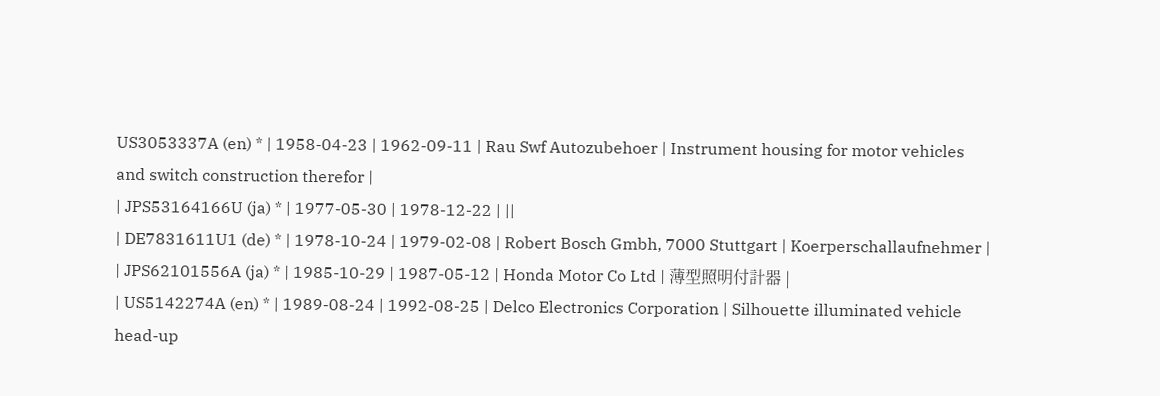US3053337A (en) * | 1958-04-23 | 1962-09-11 | Rau Swf Autozubehoer | Instrument housing for motor vehicles and switch construction therefor |
| JPS53164166U (ja) * | 1977-05-30 | 1978-12-22 | ||
| DE7831611U1 (de) * | 1978-10-24 | 1979-02-08 | Robert Bosch Gmbh, 7000 Stuttgart | Koerperschallaufnehmer |
| JPS62101556A (ja) * | 1985-10-29 | 1987-05-12 | Honda Motor Co Ltd | 薄型照明付計器 |
| US5142274A (en) * | 1989-08-24 | 1992-08-25 | Delco Electronics Corporation | Silhouette illuminated vehicle head-up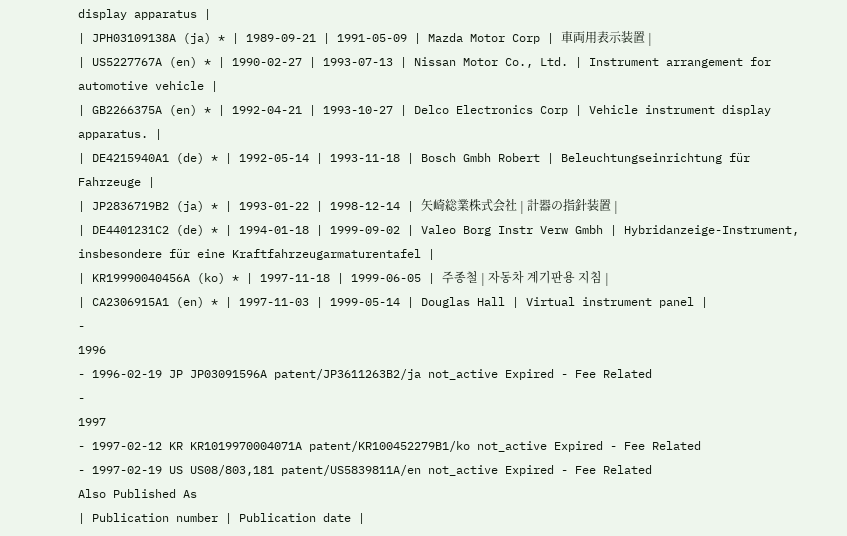display apparatus |
| JPH03109138A (ja) * | 1989-09-21 | 1991-05-09 | Mazda Motor Corp | 車両用表示装置 |
| US5227767A (en) * | 1990-02-27 | 1993-07-13 | Nissan Motor Co., Ltd. | Instrument arrangement for automotive vehicle |
| GB2266375A (en) * | 1992-04-21 | 1993-10-27 | Delco Electronics Corp | Vehicle instrument display apparatus. |
| DE4215940A1 (de) * | 1992-05-14 | 1993-11-18 | Bosch Gmbh Robert | Beleuchtungseinrichtung für Fahrzeuge |
| JP2836719B2 (ja) * | 1993-01-22 | 1998-12-14 | 矢崎総業株式会社 | 計器の指針装置 |
| DE4401231C2 (de) * | 1994-01-18 | 1999-09-02 | Valeo Borg Instr Verw Gmbh | Hybridanzeige-Instrument, insbesondere für eine Kraftfahrzeugarmaturentafel |
| KR19990040456A (ko) * | 1997-11-18 | 1999-06-05 | 주종철 | 자동차 계기판용 지침 |
| CA2306915A1 (en) * | 1997-11-03 | 1999-05-14 | Douglas Hall | Virtual instrument panel |
-
1996
- 1996-02-19 JP JP03091596A patent/JP3611263B2/ja not_active Expired - Fee Related
-
1997
- 1997-02-12 KR KR1019970004071A patent/KR100452279B1/ko not_active Expired - Fee Related
- 1997-02-19 US US08/803,181 patent/US5839811A/en not_active Expired - Fee Related
Also Published As
| Publication number | Publication date |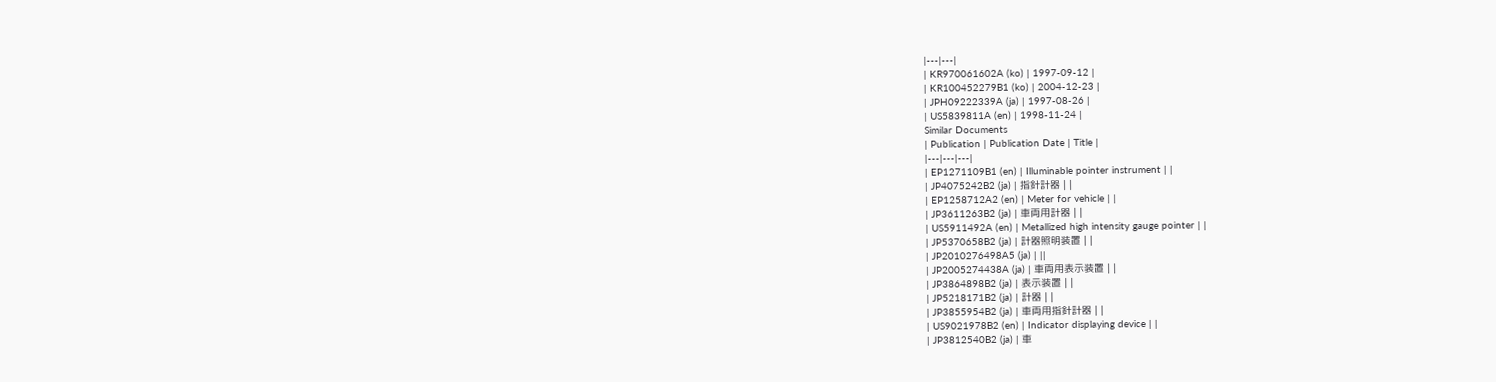|---|---|
| KR970061602A (ko) | 1997-09-12 |
| KR100452279B1 (ko) | 2004-12-23 |
| JPH09222339A (ja) | 1997-08-26 |
| US5839811A (en) | 1998-11-24 |
Similar Documents
| Publication | Publication Date | Title |
|---|---|---|
| EP1271109B1 (en) | Illuminable pointer instrument | |
| JP4075242B2 (ja) | 指針計器 | |
| EP1258712A2 (en) | Meter for vehicle | |
| JP3611263B2 (ja) | 車両用計器 | |
| US5911492A (en) | Metallized high intensity gauge pointer | |
| JP5370658B2 (ja) | 計器照明装置 | |
| JP2010276498A5 (ja) | ||
| JP2005274438A (ja) | 車両用表示装置 | |
| JP3864898B2 (ja) | 表示装置 | |
| JP5218171B2 (ja) | 計器 | |
| JP3855954B2 (ja) | 車両用指針計器 | |
| US9021978B2 (en) | Indicator displaying device | |
| JP3812540B2 (ja) | 車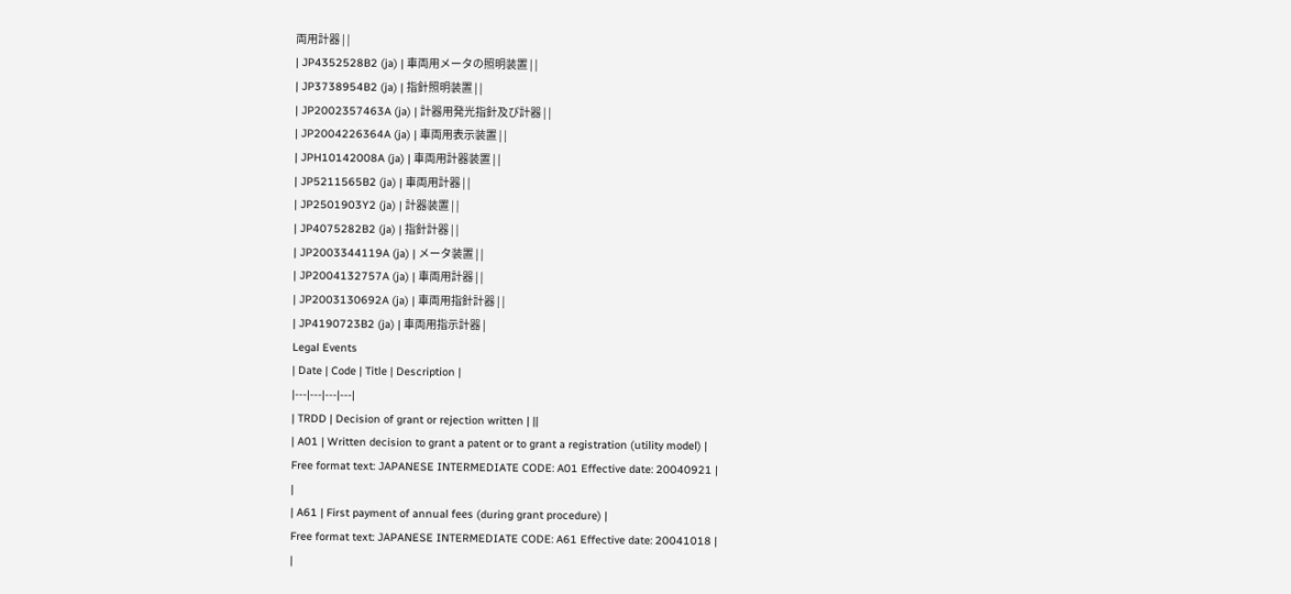両用計器 | |
| JP4352528B2 (ja) | 車両用メータの照明装置 | |
| JP3738954B2 (ja) | 指針照明装置 | |
| JP2002357463A (ja) | 計器用発光指針及び計器 | |
| JP2004226364A (ja) | 車両用表示装置 | |
| JPH10142008A (ja) | 車両用計器装置 | |
| JP5211565B2 (ja) | 車両用計器 | |
| JP2501903Y2 (ja) | 計器装置 | |
| JP4075282B2 (ja) | 指針計器 | |
| JP2003344119A (ja) | メータ装置 | |
| JP2004132757A (ja) | 車両用計器 | |
| JP2003130692A (ja) | 車両用指針計器 | |
| JP4190723B2 (ja) | 車両用指示計器 |
Legal Events
| Date | Code | Title | Description |
|---|---|---|---|
| TRDD | Decision of grant or rejection written | ||
| A01 | Written decision to grant a patent or to grant a registration (utility model) |
Free format text: JAPANESE INTERMEDIATE CODE: A01 Effective date: 20040921 |
|
| A61 | First payment of annual fees (during grant procedure) |
Free format text: JAPANESE INTERMEDIATE CODE: A61 Effective date: 20041018 |
|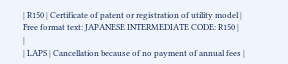| R150 | Certificate of patent or registration of utility model |
Free format text: JAPANESE INTERMEDIATE CODE: R150 |
|
| LAPS | Cancellation because of no payment of annual fees |